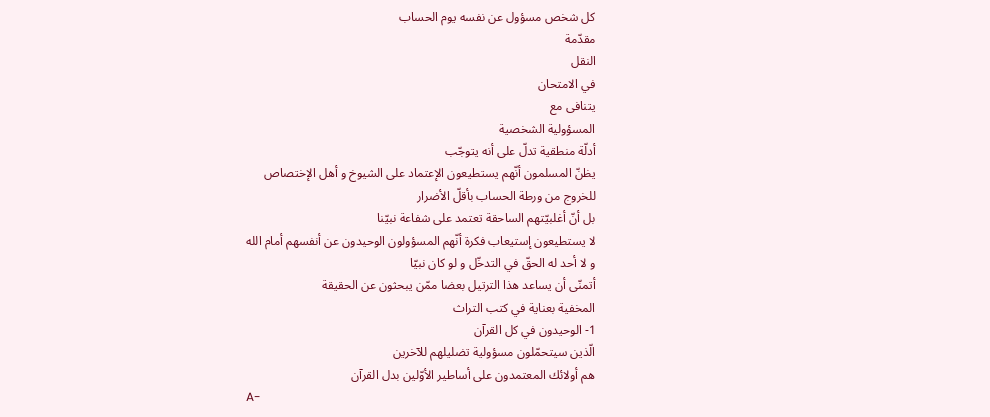كل شخص مسؤول عن نفسه يوم الحساب
مقدّمة
النقل
في الامتحان
يتنافى مع
المسؤولية الشخصية
أدلّة منطقية تدلّ على أنه يتوجّب
يظنّ المسلمون أنّهم يستطيعون الإعتماد على الشيوخ و أهل الإختصاص
للخروج من ورطة الحساب بأقلّ الأضرار
بل أنّ أغلبيّتهم الساحقة تعتمد على شفاعة نبيّنا
لا يستطيعون إستيعاب فكرة أنّهم المسؤولون الوحيدون عن أنفسهم أمام الله
و لا أحد له الحقّ في التدخّل و لو كان نبيّا
أتمنّى أن يساعد هذا الترتيل بعضا ممّن يبحثون عن الحقيقة
المخفية بعناية في كتب التراث
1- الوحيدون في كل القرآن
الّذين سيتحمّلون مسؤولية تضليلهم للآخرين
هم أولائك المعتمدون على أساطير الأوّلين بدل القرآن
A-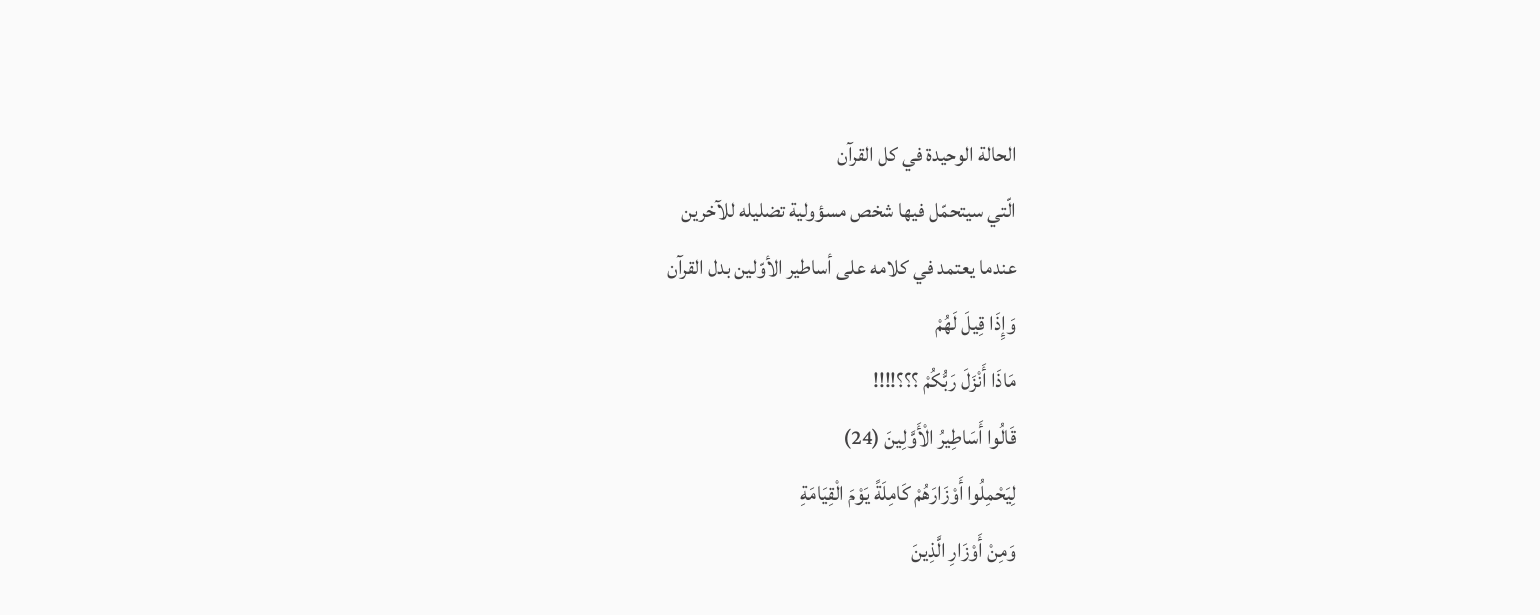الحالة الوحيدة في كل القرآن
الّتي سيتحمّل فيها شخص مسؤولية تضليله للآخرين
عندما يعتمد في كلامه على أساطير الأوّلين بدل القرآن
وَإِذَا قِيلَ لَهُمْ
مَاذَا أَنْزَلَ رَبُّكُمْ ؟؟؟!!!!
قَالُوا أَسَاطِيرُ الْأَوَّلِينَ (24)
لِيَحْمِلُوا أَوْزَارَهُمْ كَامِلَةً يَوْمَ الْقِيَامَةِ
وَمِنْ أَوْزَارِ الَّذِينَ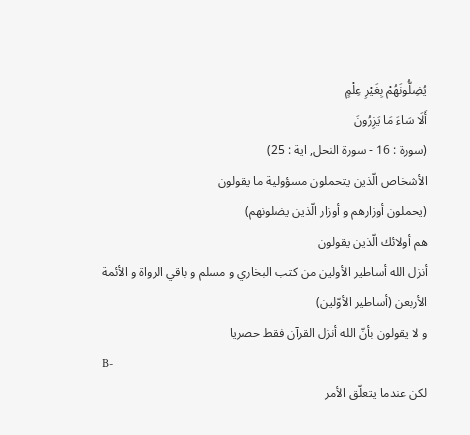يُضِلُّونَهُمْ بِغَيْرِ عِلْمٍ
أَلَا سَاءَ مَا يَزِرُونَ
(سورة : 16 - سورة النحل, اية : 25)
الأشخاص الّذين يتحملون مسؤولية ما يقولون
(يحملون أوزارهم و أوزار الّذين يضلونهم)
هم أولائك الّذين يقولون
أنزل الله أساطير الأولين من كتب البخاري و مسلم و باقي الرواة و الأئمة الأربعن (أساطير الأوّلين)
و لا يقولون بأنّ الله أنزل القرآن فقط حصريا
B-
لكن عندما يتعلّق الأمر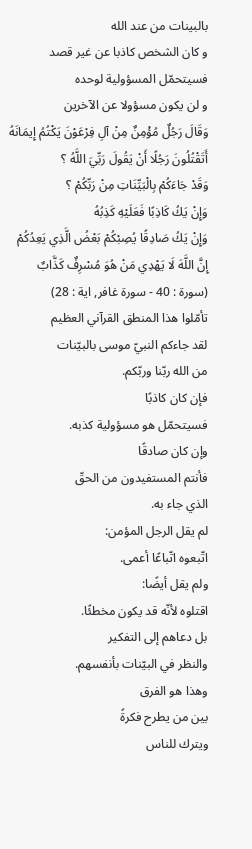بالبينات من عند الله
و كان الشخص كاذبا عن غير قصد
فسيتحمّل المسؤولية لوحده
و لن يكون مسؤولا عن الآخرين
وَقَالَ رَجُلٌ مُؤْمِنٌ مِنْ آلِ فِرْعَوْنَ يَكْتُمُ إِيمَانَهُ
أَتَقْتُلُونَ رَجُلًا أَنْ يَقُولَ رَبِّيَ اللَّهُ ؟
وَقَدْ جَاءَكُمْ بِالْبَيِّنَاتِ مِنْ رَبِّكُمْ ؟
وَإِنْ يَكُ كَاذِبًا فَعَلَيْهِ كَذِبُهُ
وَإِنْ يَكُ صَادِقًا يُصِبْكُمْ بَعْضُ الَّذِي يَعِدُكُمْ
إِنَّ اللَّهَ لَا يَهْدِي مَنْ هُوَ مُسْرِفٌ كَذَّابٌ
(سورة : 40 - سورة غافر, اية : 28)
تأمّلوا هذا المنطق القرآني العظيم
لقد جاءكم النبيّ موسى بالبيّنات
من الله ربّنا وربّكم.
فإن كان كاذبًا
فسيتحمّل هو مسؤولية كذبه.
وإن كان صادقًا
فأنتم المستفيدون من الحقّ
الذي جاء به.
لم يقل الرجل المؤمن:
اتّبعوه اتّباعًا أعمى.
ولم يقل أيضًا:
اقتلوه لأنّه قد يكون مخطئًا.
بل دعاهم إلى التفكير
والنظر في البيّنات بأنفسهم.
وهذا هو الفرق
بين من يطرح فكرةً
ويترك للناس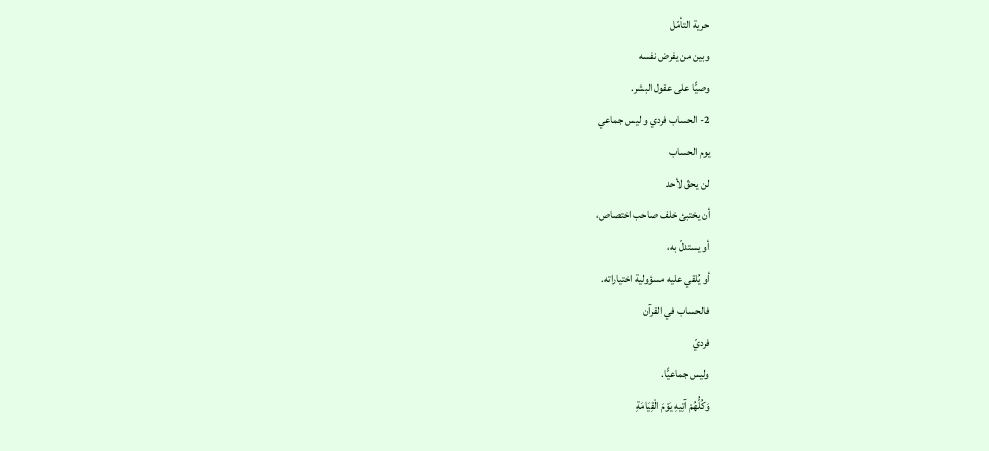حرية التأمّل
وبين من يفرض نفسه
وصيًّا على عقول البشر.
2- الحساب فردي و ليس جماعي
يوم الحساب
لن يحقّ لأحد
أن يختبئ خلف صاحب اختصاص،
أو يستدلّ به،
أو يُلقي عليه مسؤولية اختياراته.
فالحساب في القرآن
فرديّ
وليس جماعيًّا.
وَكُلُّهُمْ آتِيهِ يَوْمَ الْقِيَامَةِ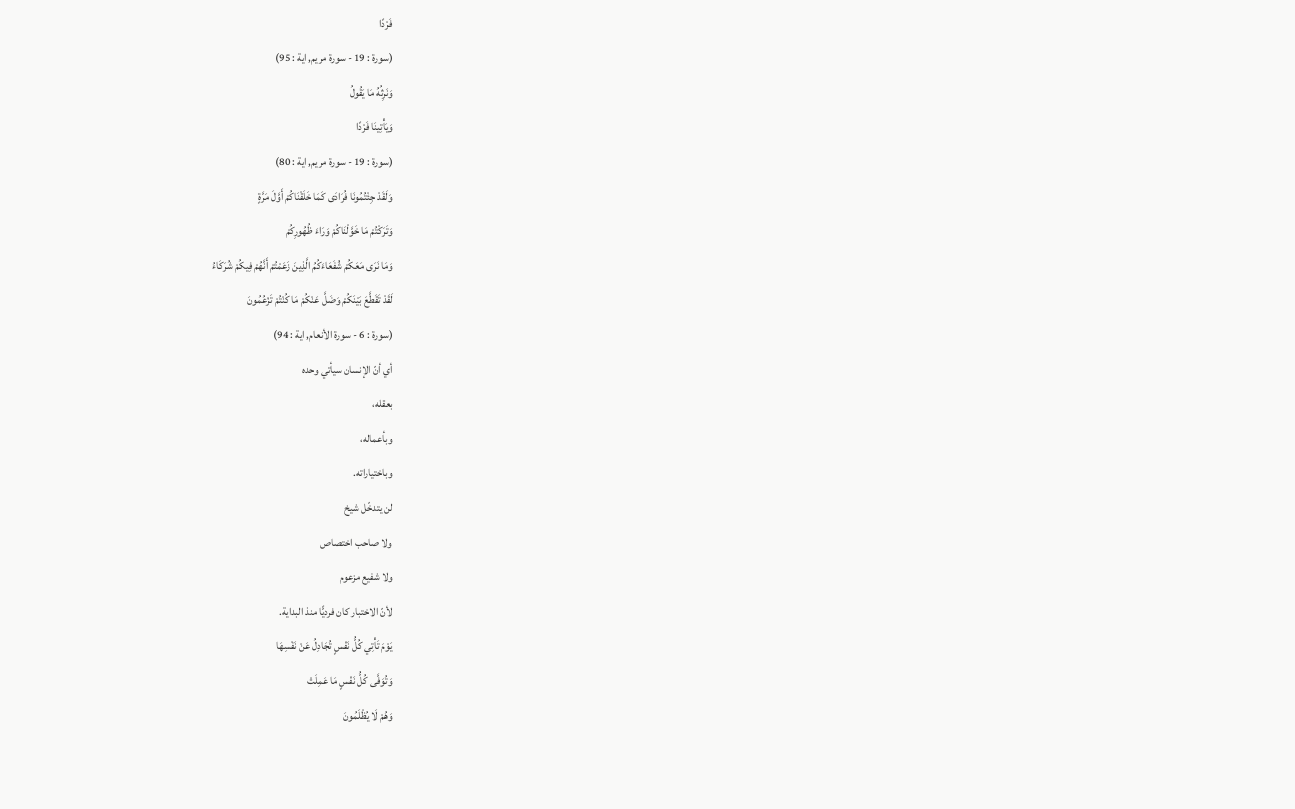فَرْدًا
(سورة : 19 - سورة مريم, اية : 95)
وَنَرِثُهُ مَا يَقُولُ
وَيَأْتِينَا فَرْدًا
(سورة : 19 - سورة مريم, اية : 80)
وَلَقَدْ جِئْتُمُونَا فُرَادَى كَمَا خَلَقْنَاكُمْ أَوَّلَ مَرَّةٍ
وَتَرَكْتُمْ مَا خَوَّلْنَاكُمْ وَرَاءَ ظُهُورِكُمْ
وَمَا نَرَى مَعَكُمْ شُفَعَاءَكُمُ الَّذِينَ زَعَمْتُمْ أَنَّهُمْ فِيكُمْ شُرَكَاءُ
لَقَدْ تَقَطَّعَ بَيْنَكُمْ وَضَلَّ عَنْكُمْ مَا كُنْتُمْ تَزْعُمُونَ
(سورة : 6 - سورة الأنعام, اية : 94)
أي أنّ الإنسان سيأتي وحده
بعقله،
وبأعماله،
وباختياراته.
لن يتدخّل شيخ
ولا صاحب اختصاص
ولا شفيع مزعوم
لأنّ الاختبار كان فرديًّا منذ البداية.
يَوْمَ تَأْتِي كُلُّ نَفْسٍ تُجَادِلُ عَنْ نَفْسِهَا
وَتُوَفَّى كُلُّ نَفْسٍ مَا عَمِلَتْ
وَهُمْ لَا يُظْلَمُونَ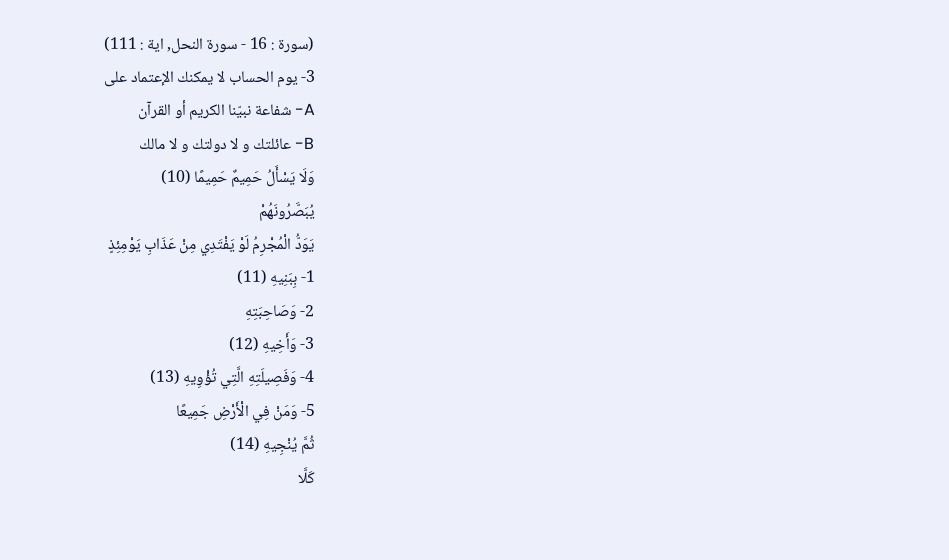(سورة : 16 - سورة النحل, اية : 111)
3- يوم الحساب لا يمكنك الإعتماد على
A- شفاعة نبيّنا الكريم أو القرآن
B- عائلتك و لا دولتك و لا مالك
وَلَا يَسْأَلُ حَمِيمٌ حَمِيمًا (10)
يُبَصَّرُونَهُمْ
يَوَدُّ الْمُجْرِمُ لَوْ يَفْتَدِي مِنْ عَذَابِ يَوْمِئِذٍ
1- بِبَنِيهِ (11)
2- وَصَاحِبَتِهِ
3- وَأَخِيهِ (12)
4- وَفَصِيلَتِهِ الَّتِي تُؤْوِيهِ (13)
5- وَمَنْ فِي الْأَرْضِ جَمِيعًا
ثُمَّ يُنْجِيهِ (14)
كَلَّا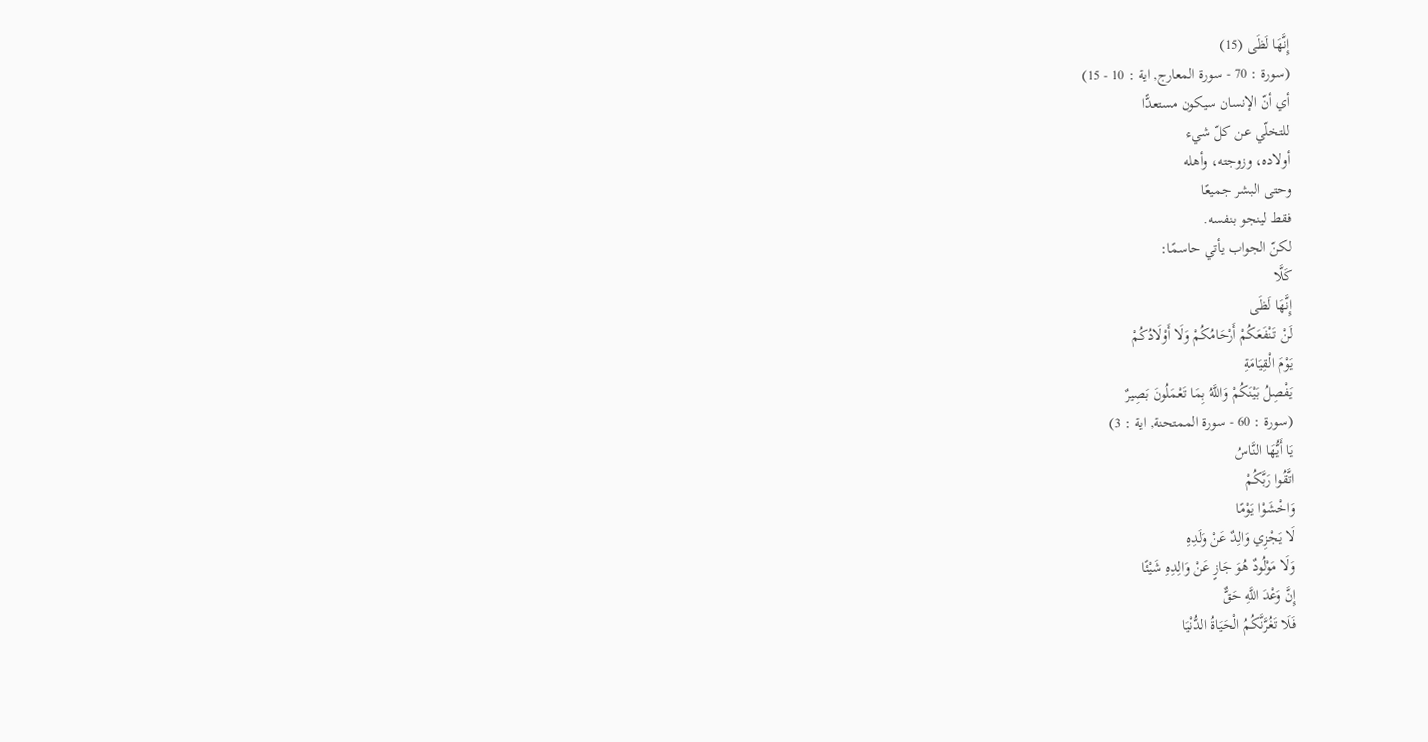إِنَّهَا لَظَى (15)
(سورة : 70 - سورة المعارج, اية : 10 - 15)
أي أنّ الإنسان سيكون مستعدًّا
للتخلّي عن كلّ شيء
أولاده، وزوجته، وأهله
وحتى البشر جميعًا
فقط لينجو بنفسه.
لكنّ الجواب يأتي حاسمًا:
كَلَّا
إِنَّهَا لَظَى
لَنْ تَنْفَعَكُمْ أَرْحَامُكُمْ وَلَا أَوْلَادُكُمْ
يَوْمَ الْقِيَامَةِ
يَفْصِلُ بَيْنَكُمْ وَاللَّهُ بِمَا تَعْمَلُونَ بَصِيرٌ
(سورة : 60 - سورة الممتحنة, اية : 3)
يَا أَيُّهَا النَّاسُ
اتَّقُوا رَبَّكُمْ
وَاخْشَوْا يَوْمًا
لَا يَجْزِي وَالِدٌ عَنْ وَلَدِهِ
وَلَا مَوْلُودٌ هُوَ جَازٍ عَنْ وَالِدِهِ شَيْئًا
إِنَّ وَعْدَ اللَّهِ حَقٌّ
فَلَا تَغُرَّنَّكُمُ الْحَيَاةُ الدُّنْيَا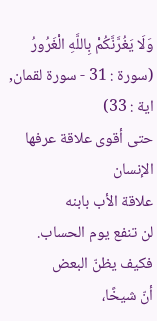وَلَا يَغُرَّنَّكُمْ بِاللَّهِ الْغَرُورُ
(سورة : 31 - سورة لقمان, اية : 33)
حتى أقوى علاقة عرفها الإنسان
علاقة الأب بابنه
لن تنفع يوم الحساب.
فكيف يظنّ البعض
أنّ شيخًا،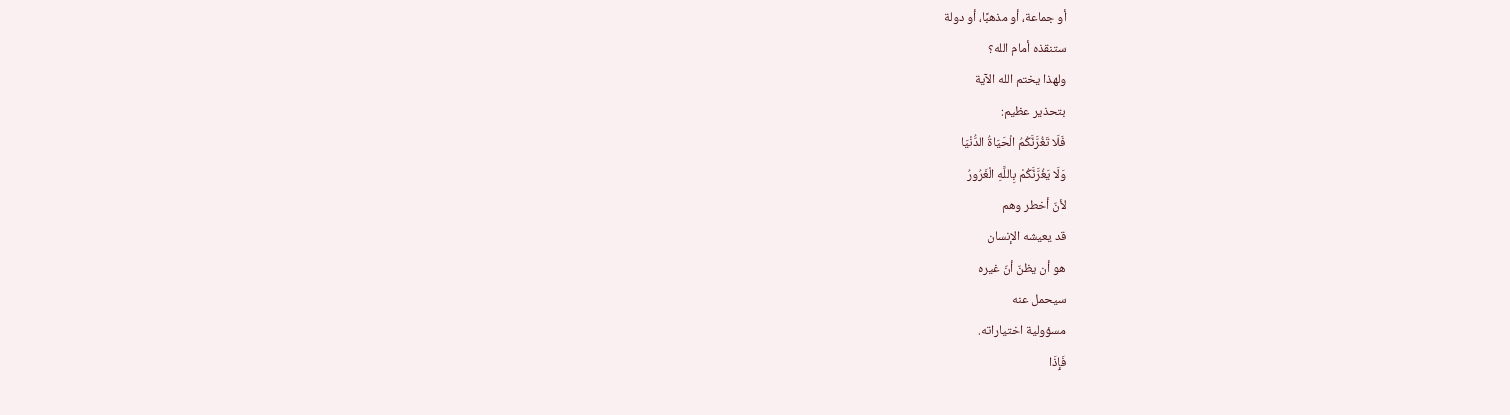أو جماعة، أو مذهبًا، أو دولة
ستنقذه أمام الله؟
ولهذا يختم الله الآية
بتحذير عظيم:
فَلَا تَغُرَّنَّكُمُ الْحَيَاةُ الدُّنْيَا
وَلَا يَغُرَّنَّكُمْ بِاللَّهِ الْغَرُورُ
لأنّ أخطر وهم
قد يعيشه الإنسان
هو أن يظنّ أنّ غيره
سيحمل عنه
مسؤولية اختياراته.
فَإِذَا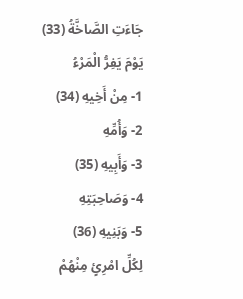جَاءَتِ الصَّاخَّةُ (33)
يَوْمَ يَفِرُّ الْمَرْءُ
1- مِنْ أَخِيهِ (34)
2- وَأُمِّهِ
3- وَأَبِيهِ (35)
4- وَصَاحِبَتِهِ
5- وَبَنِيهِ (36)
لِكُلِّ امْرِئٍ مِنْهُمْ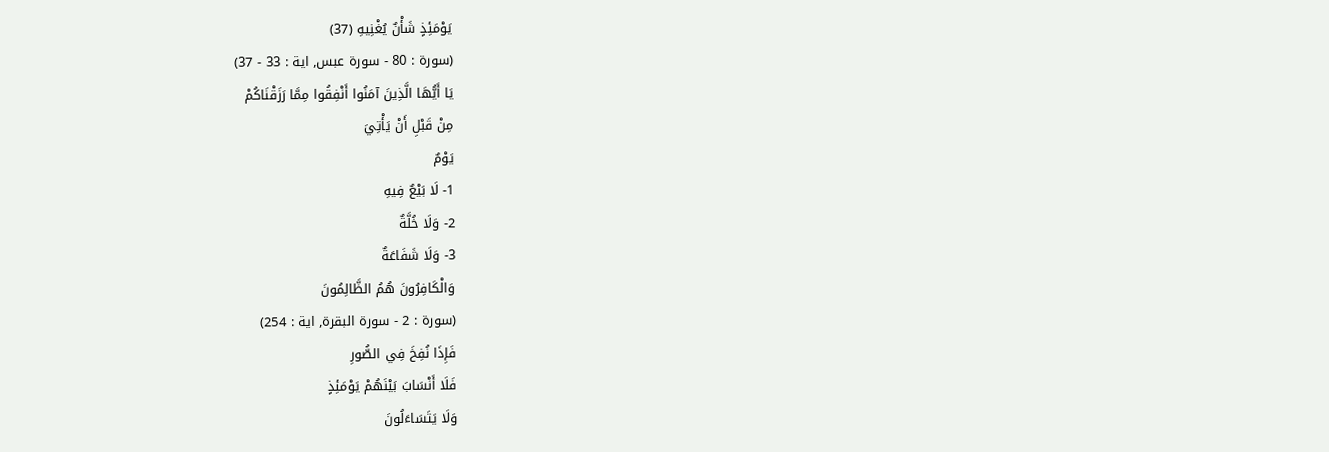يَوْمَئِذٍ شَأْنٌ يُغْنِيهِ (37)
(سورة : 80 - سورة عبس, اية : 33 - 37)
يَا أَيُّهَا الَّذِينَ آمَنُوا أَنْفِقُوا مِمَّا رَزَقْنَاكُمْ
مِنْ قَبْلِ أَنْ يَأْتِيَ
يَوْمٌ
1- لَا بَيْعٌ فِيهِ
2- وَلَا خُلَّةٌ
3- وَلَا شَفَاعَةٌ
وَالْكَافِرُونَ هُمُ الظَّالِمُونَ
(سورة : 2 - سورة البقرة, اية : 254)
فَإِذَا نُفِخَ فِي الصُّورِ
فَلَا أَنْسَابَ بَيْنَهُمْ يَوْمَئِذٍ
وَلَا يَتَسَاءَلُونَ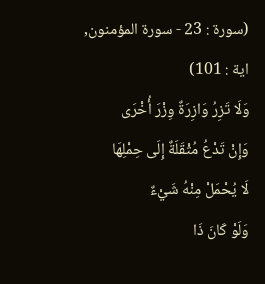(سورة : 23 - سورة المؤمنون, اية : 101)
وَلَا تَزِرُ وَازِرَةٌ وِزْرَ أُخْرَى
وَإِنْ تَدْعُ مُثْقَلَةٌ إِلَى حِمْلِهَا
لَا يُحْمَلْ مِنْهُ شَيْءٌ
وَلَوْ كَانَ ذَا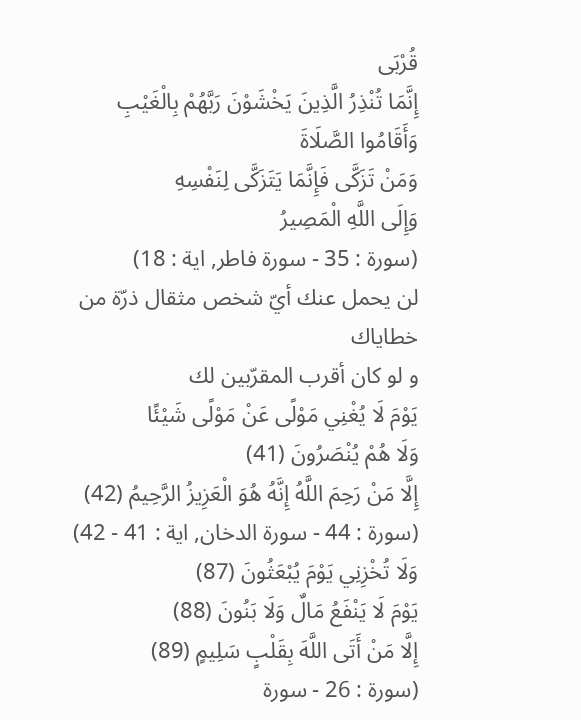قُرْبَى
إِنَّمَا تُنْذِرُ الَّذِينَ يَخْشَوْنَ رَبَّهُمْ بِالْغَيْبِ وَأَقَامُوا الصَّلَاةَ
وَمَنْ تَزَكَّى فَإِنَّمَا يَتَزَكَّى لِنَفْسِهِ
وَإِلَى اللَّهِ الْمَصِيرُ
(سورة : 35 - سورة فاطر, اية : 18)
لن يحمل عنك أيّ شخص مثقال ذرّة من خطاياك
و لو كان أقرب المقرّبين لك
يَوْمَ لَا يُغْنِي مَوْلًى عَنْ مَوْلًى شَيْئًا
وَلَا هُمْ يُنْصَرُونَ (41)
إِلَّا مَنْ رَحِمَ اللَّهُ إِنَّهُ هُوَ الْعَزِيزُ الرَّحِيمُ (42)
(سورة : 44 - سورة الدخان, اية : 41 - 42)
وَلَا تُخْزِنِي يَوْمَ يُبْعَثُونَ (87)
يَوْمَ لَا يَنْفَعُ مَالٌ وَلَا بَنُونَ (88)
إِلَّا مَنْ أَتَى اللَّهَ بِقَلْبٍ سَلِيمٍ (89)
(سورة : 26 - سورة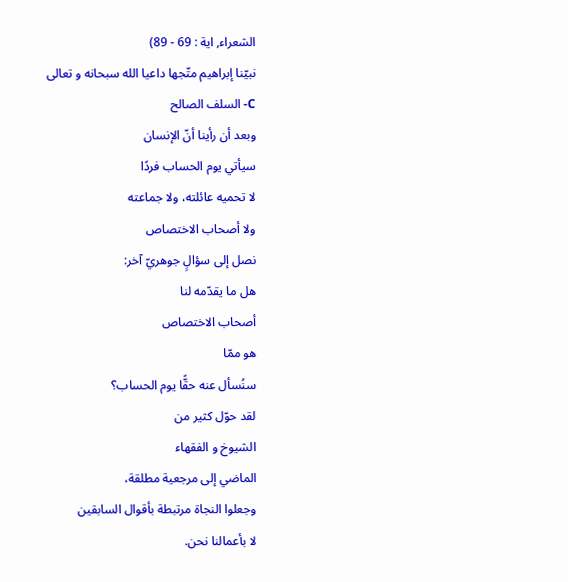الشعراء, اية : 69 - 89)
نبيّنا إبراهيم متّجها داعيا الله سبحانه و تعالى
C- السلف الصالح
وبعد أن رأينا أنّ الإنسان
سيأتي يوم الحساب فردًا
لا تحميه عائلته، ولا جماعته
ولا أصحاب الاختصاص
نصل إلى سؤالٍ جوهريّ آخر:
هل ما يقدّمه لنا
أصحاب الاختصاص
هو ممّا
سنُسأل عنه حقًّا يوم الحساب؟
لقد حوّل كثير من
الشيوخ و الفقهاء
الماضي إلى مرجعية مطلقة،
وجعلوا النجاة مرتبطة بأقوال السابقين
لا بأعمالنا نحن.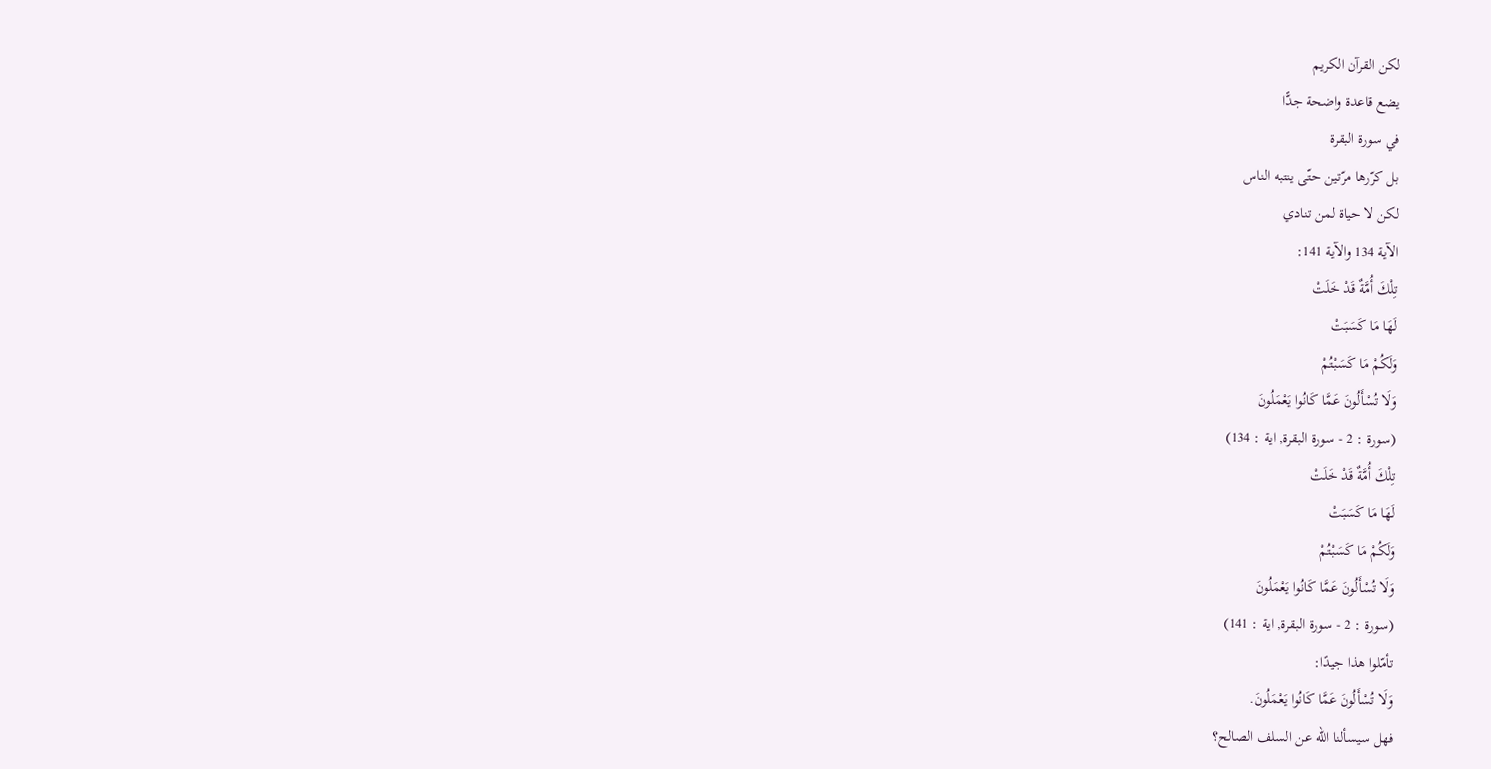لكن القرآن الكريم
يضع قاعدة واضحة جدًّا
في سورة البقرة
بل كرّرها مرّتين حتّى ينتبه الناس
لكن لا حياة لمن تنادي
الآية 134 والآية 141:
تِلْكَ أُمَّةٌ قَدْ خَلَتْ
لَهَا مَا كَسَبَتْ
وَلَكُمْ مَا كَسَبْتُمْ
وَلَا تُسْأَلُونَ عَمَّا كَانُوا يَعْمَلُونَ
(سورة : 2 - سورة البقرة, اية : 134)
تِلْكَ أُمَّةٌ قَدْ خَلَتْ
لَهَا مَا كَسَبَتْ
وَلَكُمْ مَا كَسَبْتُمْ
وَلَا تُسْأَلُونَ عَمَّا كَانُوا يَعْمَلُونَ
(سورة : 2 - سورة البقرة, اية : 141)
تأمّلوا هذا جيدًا:
وَلَا تُسْأَلُونَ عَمَّا كَانُوا يَعْمَلُونَ.
فهل سيسألنا الله عن السلف الصالح؟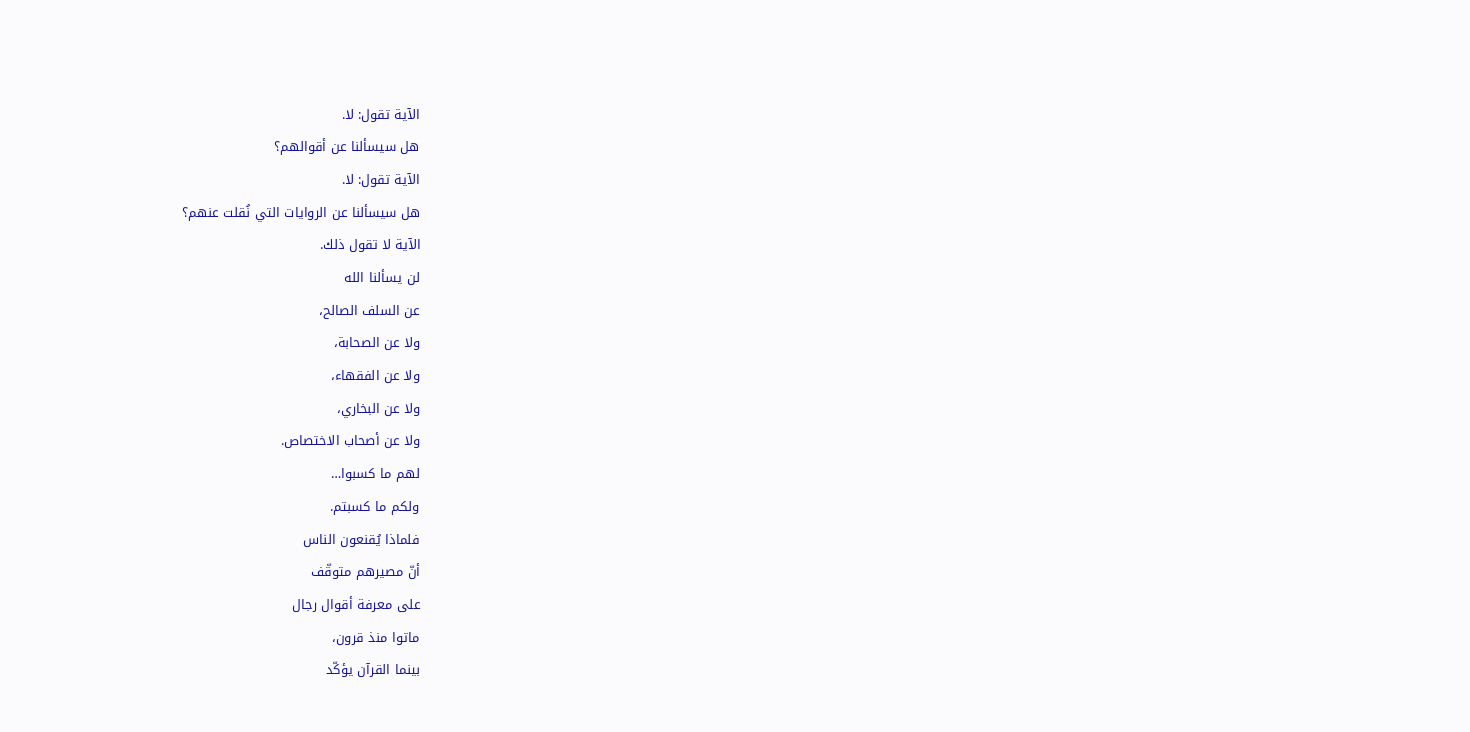الآية تقول: لا.
هل سيسألنا عن أقوالهم؟
الآية تقول: لا.
هل سيسألنا عن الروايات التي نُقلت عنهم؟
الآية لا تقول ذلك.
لن يسألنا الله
عن السلف الصالح،
ولا عن الصحابة،
ولا عن الفقهاء،
ولا عن البخاري،
ولا عن أصحاب الاختصاص.
لهم ما كسبوا…
ولكم ما كسبتم.
فلماذا يُقنعون الناس
أنّ مصيرهم متوقّف
على معرفة أقوال رجال
ماتوا منذ قرون،
بينما القرآن يؤكّد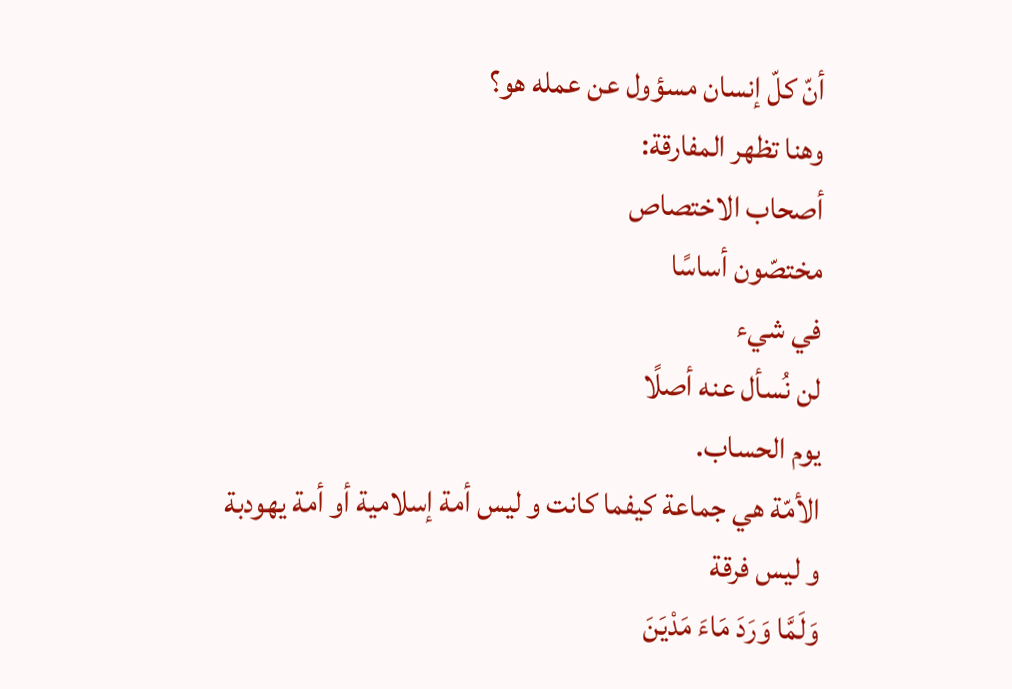أنّ كلّ إنسان مسؤول عن عمله هو؟
وهنا تظهر المفارقة:
أصحاب الاختصاص
مختصّون أساسًا
في شيء
لن نُسأل عنه أصلًا
يوم الحساب.
الأمّة هي جماعة كيفما كانت و ليس أمة إسلامية أو أمة يهودبة
و ليس فرقة
وَلَمَّا وَرَدَ مَاءَ مَدْيَنَ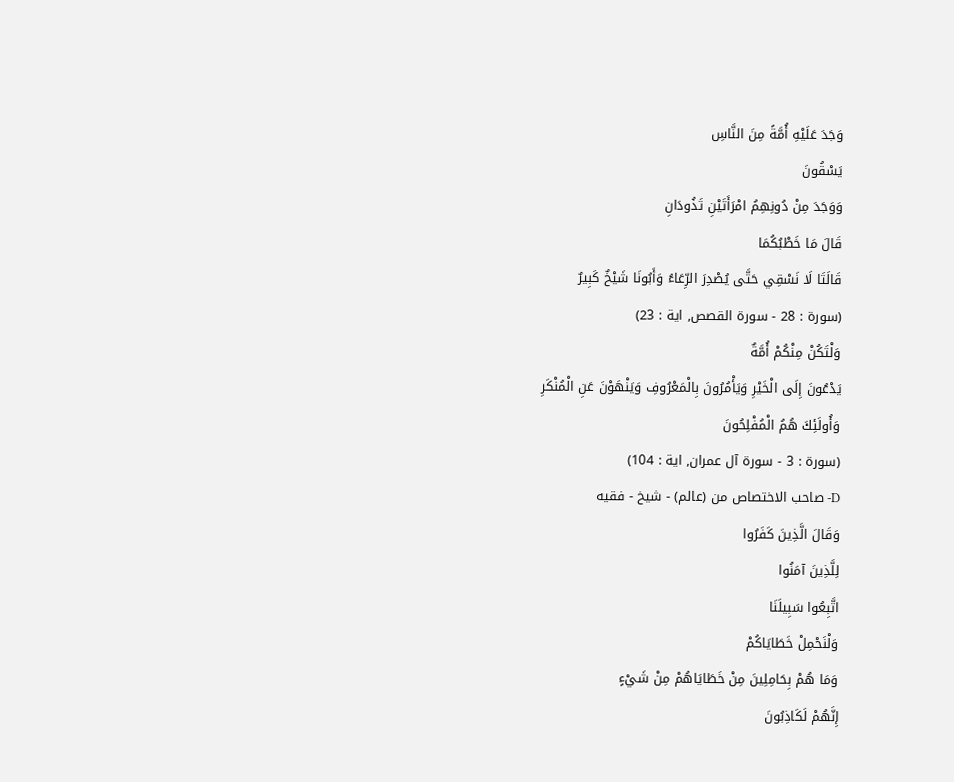وَجَدَ عَلَيْهِ أُمَّةً مِنَ النَّاسِ
يَسْقُونَ
وَوَجَدَ مِنْ دُونِهِمُ امْرَأَتَيْنِ تَذُودَانِ
قَالَ مَا خَطْبُكُمَا
قَالَتَا لَا نَسْقِي حَتَّى يُصْدِرَ الرِّعَاءُ وَأَبُونَا شَيْخٌ كَبِيرٌ
(سورة : 28 - سورة القصص, اية : 23)
وَلْتَكُنْ مِنْكُمْ أُمَّةٌ
يَدْعُونَ إِلَى الْخَيْرِ وَيَأْمُرُونَ بِالْمَعْرُوفِ وَيَنْهَوْنَ عَنِ الْمُنْكَرِ
وَأُولَئِكَ هُمُ الْمُفْلِحُونَ
(سورة : 3 - سورة آل عمران, اية : 104)
D- صاحب الاختصاص من (عالم) - شيخ - فقيه
وَقَالَ الَّذِينَ كَفَرُوا
لِلَّذِينَ آمَنُوا
اتَّبِعُوا سَبِيلَنَا
وَلْنَحْمِلْ خَطَايَاكُمْ
وَمَا هُمْ بِحَامِلِينَ مِنْ خَطَايَاهُمْ مِنْ شَيْءٍ
إِنَّهُمْ لَكَاذِبُونَ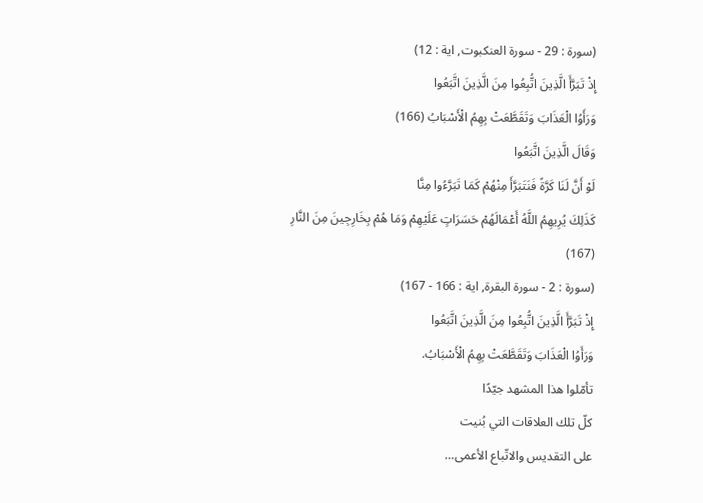(سورة : 29 - سورة العنكبوت, اية : 12)
إِذْ تَبَرَّأَ الَّذِينَ اتُّبِعُوا مِنَ الَّذِينَ اتَّبَعُوا
وَرَأَوُا الْعَذَابَ وَتَقَطَّعَتْ بِهِمُ الْأَسْبَابُ (166)
وَقَالَ الَّذِينَ اتَّبَعُوا
لَوْ أَنَّ لَنَا كَرَّةً فَنَتَبَرَّأَ مِنْهُمْ كَمَا تَبَرَّءُوا مِنَّا
كَذَلِكَ يُرِيهِمُ اللَّهُ أَعْمَالَهُمْ حَسَرَاتٍ عَلَيْهِمْ وَمَا هُمْ بِخَارِجِينَ مِنَ النَّارِ (167)
(سورة : 2 - سورة البقرة, اية : 166 - 167)
إِذْ تَبَرَّأَ الَّذِينَ اتُّبِعُوا مِنَ الَّذِينَ اتَّبَعُوا
وَرَأَوُا الْعَذَابَ وَتَقَطَّعَتْ بِهِمُ الْأَسْبَابُ.
تأمّلوا هذا المشهد جيّدًا
كلّ تلك العلاقات التي بُنيت
على التقديس والاتّباع الأعمى…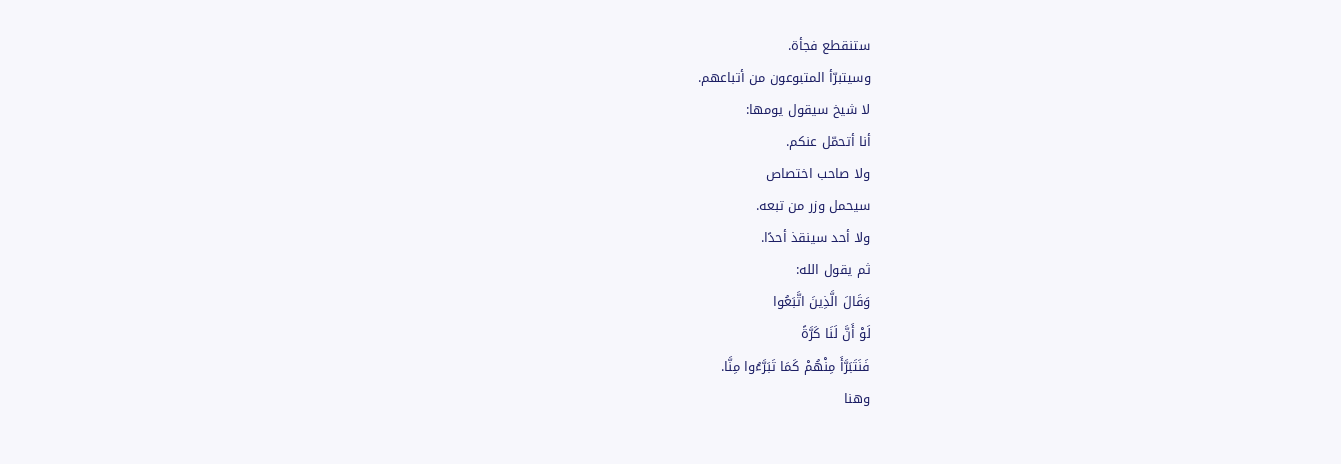ستنقطع فجأة.
وسيتبرّأ المتبوعون من أتباعهم.
لا شيخ سيقول يومها:
أنا أتحمّل عنكم.
ولا صاحب اختصاص
سيحمل وزر من تبعه.
ولا أحد سينقذ أحدًا.
ثم يقول الله:
وَقَالَ الَّذِينَ اتَّبَعُوا
لَوْ أَنَّ لَنَا كَرَّةً
فَنَتَبَرَّأَ مِنْهُمْ كَمَا تَبَرَّءُوا مِنَّا.
وهنا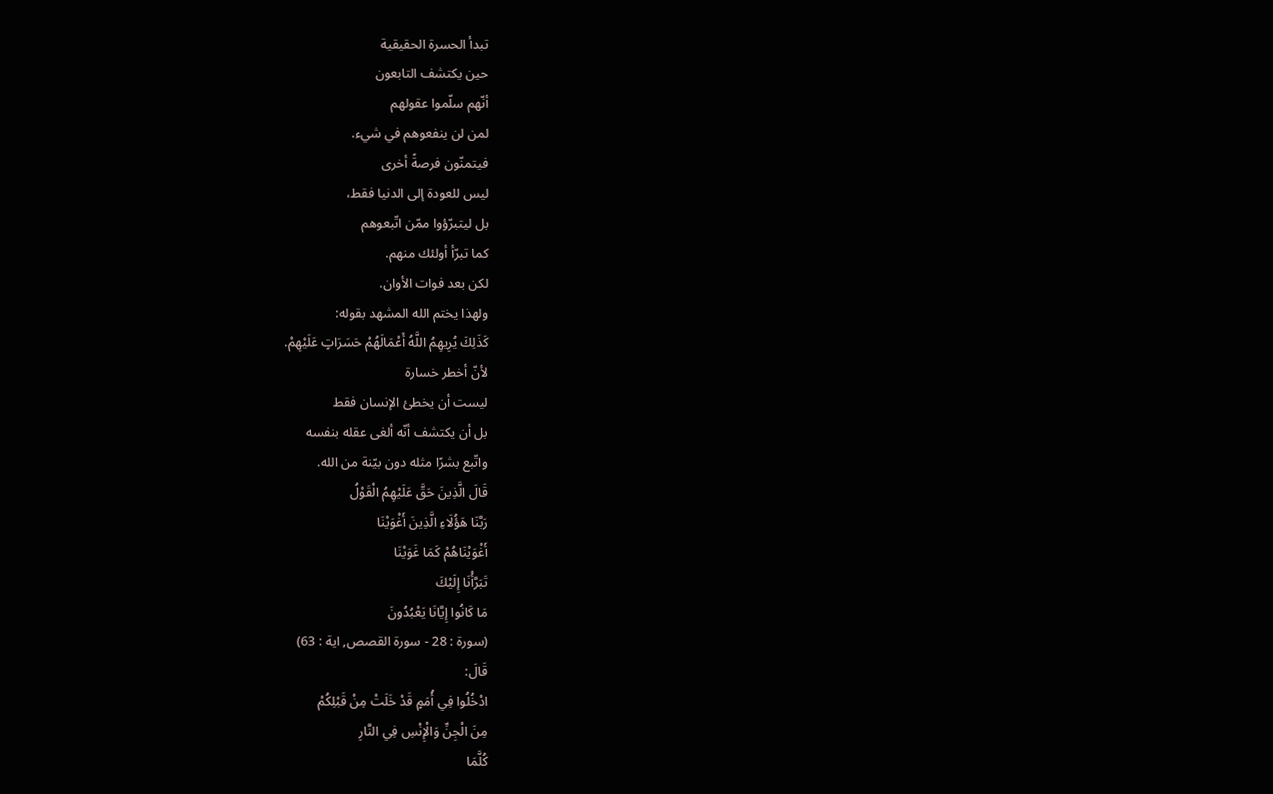تبدأ الحسرة الحقيقية
حين يكتشف التابعون
أنّهم سلّموا عقولهم
لمن لن ينفعوهم في شيء.
فيتمنّون فرصةً أخرى
ليس للعودة إلى الدنيا فقط،
بل ليتبرّؤوا ممّن اتّبعوهم
كما تبرّأ أولئك منهم.
لكن بعد فوات الأوان.
ولهذا يختم الله المشهد بقوله:
كَذَلِكَ يُرِيهِمُ اللَّهُ أَعْمَالَهُمْ حَسَرَاتٍ عَلَيْهِمْ.
لأنّ أخطر خسارة
ليست أن يخطئ الإنسان فقط
بل أن يكتشف أنّه ألغى عقله بنفسه
واتّبع بشرًا مثله دون بيّنة من الله.
قَالَ الَّذِينَ حَقَّ عَلَيْهِمُ الْقَوْلُ
رَبَّنَا هَؤُلَاءِ الَّذِينَ أَغْوَيْنَا
أَغْوَيْنَاهُمْ كَمَا غَوَيْنَا
تَبَرَّأْنَا إِلَيْكَ
مَا كَانُوا إِيَّانَا يَعْبُدُونَ
(سورة : 28 - سورة القصص, اية : 63)
قَالَ:
ادْخُلُوا فِي أُمَمٍ قَدْ خَلَتْ مِنْ قَبْلِكُمْ
مِنَ الْجِنِّ وَالْإِنْسِ فِي النَّارِ
كُلَّمَا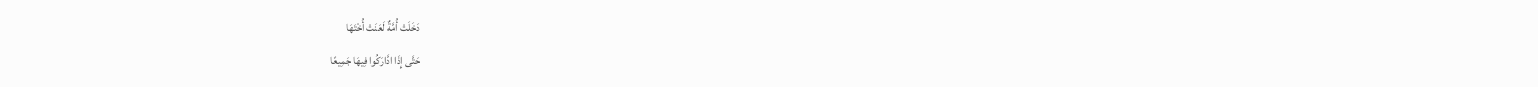دَخَلَتْ أُمَّةٌ لَعَنَتْ أُخْتَهَا
حَتَّى إِذَا ادَّارَكُوا فِيهَا جَمِيعًا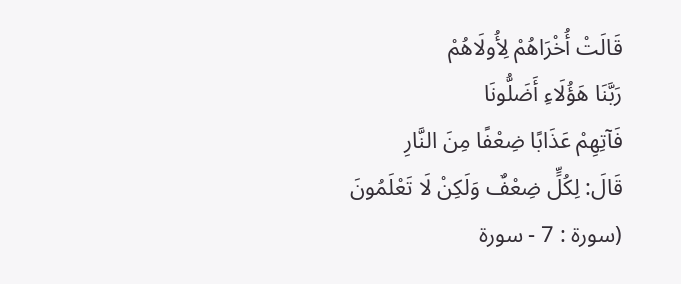قَالَتْ أُخْرَاهُمْ لِأُولَاهُمْ
رَبَّنَا هَؤُلَاءِ أَضَلُّونَا
فَآتِهِمْ عَذَابًا ضِعْفًا مِنَ النَّارِ
قَالَ: لِكُلٍّ ضِعْفٌ وَلَكِنْ لَا تَعْلَمُونَ
(سورة : 7 - سورة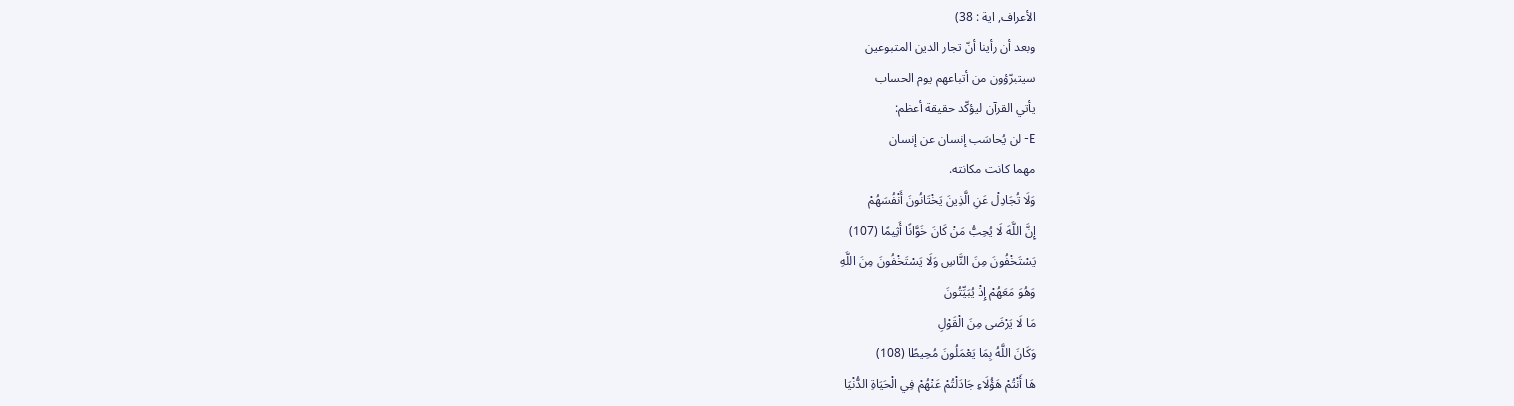الأعراف, اية : 38)
وبعد أن رأينا أنّ تجار الدين المتبوعين
سيتبرّؤون من أتباعهم يوم الحساب
يأتي القرآن ليؤكّد حقيقة أعظم:
E- لن يُحاسَب إنسان عن إنسان
مهما كانت مكانته.
وَلَا تُجَادِلْ عَنِ الَّذِينَ يَخْتَانُونَ أَنْفُسَهُمْ
إِنَّ اللَّهَ لَا يُحِبُّ مَنْ كَانَ خَوَّانًا أَثِيمًا (107)
يَسْتَخْفُونَ مِنَ النَّاسِ وَلَا يَسْتَخْفُونَ مِنَ اللَّهِ
وَهُوَ مَعَهُمْ إِذْ يُبَيِّتُونَ
مَا لَا يَرْضَى مِنَ الْقَوْلِ
وَكَانَ اللَّهُ بِمَا يَعْمَلُونَ مُحِيطًا (108)
هَا أَنْتُمْ هَؤُلَاءِ جَادَلْتُمْ عَنْهُمْ فِي الْحَيَاةِ الدُّنْيَا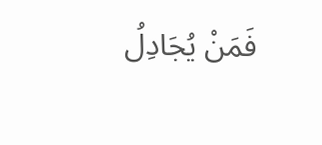فَمَنْ يُجَادِلُ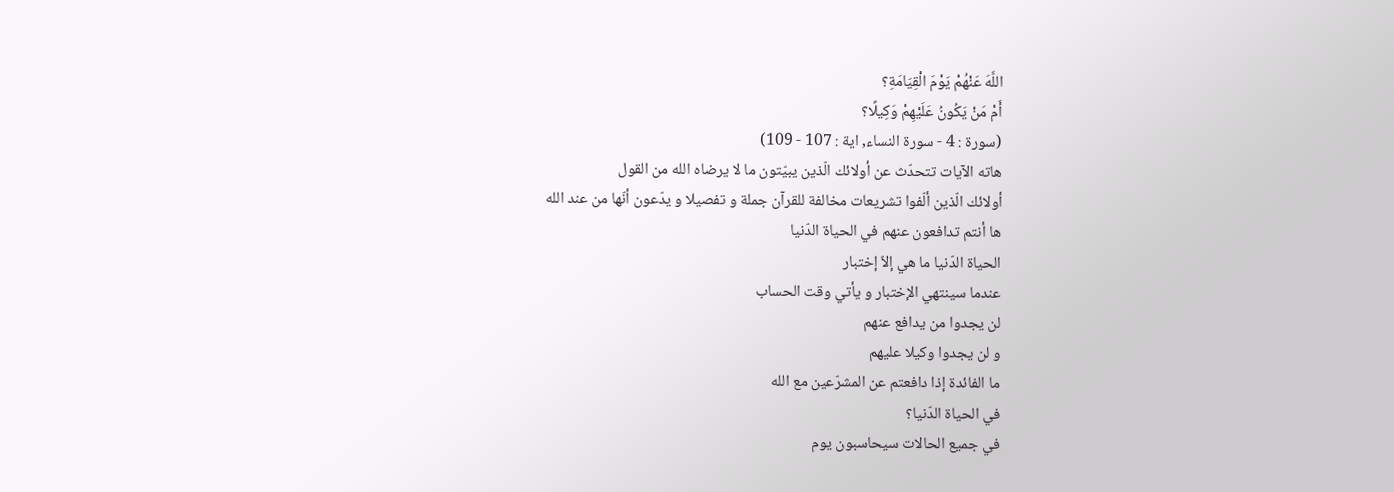اللَّهَ عَنْهُمْ يَوْمَ الْقِيَامَةِ؟
أَمْ مَنْ يَكُونُ عَلَيْهِمْ وَكِيلًا؟
(سورة : 4 - سورة النساء, اية : 107 - 109)
هاته الآيات تتحدّث عن أولائك الّذين يبيّتون ما لا يرضاه الله من القول
أولائك الّذين ألّفوا تشريعات مخالفة للقرآن جملة و تفصيلا و يدّعون أنّها من عند الله
ها أنتم تدافعون عنهم في الحياة الدّنيا
الحياة الدّنيا ما هي إلاّ إختبار
عندما سينتهي الإختبار و يأتي وقت الحساب
لن يجدوا من يدافع عنهم
و لن يجدوا وكيلا عليهم
ما الفائدة إذا دافعتم عن المشرّعين مع الله
في الحياة الدّنيا؟
في جميع الحالات سيحاسبون يوم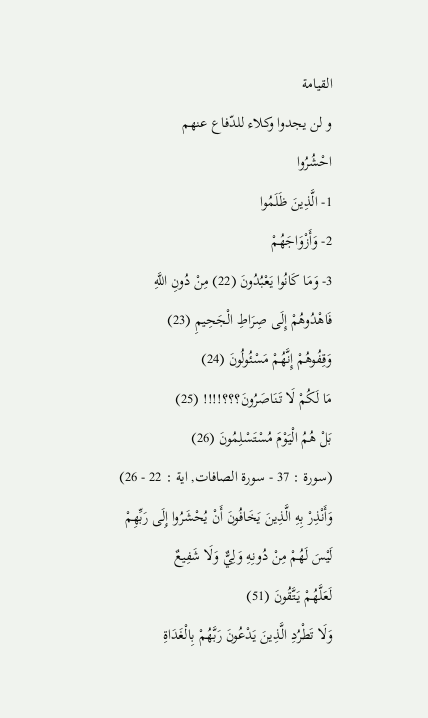القيامة
و لن يجدوا وكلاء للدّفاع عنهم
احْشُرُوا
1- الَّذِينَ ظَلَمُوا
2- وَأَزْوَاجَهُمْ
3- وَمَا كَانُوا يَعْبُدُونَ (22) مِنْ دُونِ اللَّهِ
فَاهْدُوهُمْ إِلَى صِرَاطِ الْجَحِيمِ (23)
وَقِفُوهُمْ إِنَّهُمْ مَسْئُولُونَ (24)
مَا لَكُمْ لَا تَنَاصَرُونَ؟؟؟!!!! (25)
بَلْ هُمُ الْيَوْمَ مُسْتَسْلِمُونَ (26)
(سورة : 37 - سورة الصافات, اية : 22 - 26)
وَأَنْذِرْ بِهِ الَّذِينَ يَخَافُونَ أَنْ يُحْشَرُوا إِلَى رَبِّهِمْ
لَيْسَ لَهُمْ مِنْ دُونِهِ وَلِيٌّ وَلَا شَفِيعٌ
لَعَلَّهُمْ يَتَّقُونَ (51)
وَلَا تَطْرُدِ الَّذِينَ يَدْعُونَ رَبَّهُمْ بِالْغَدَاةِ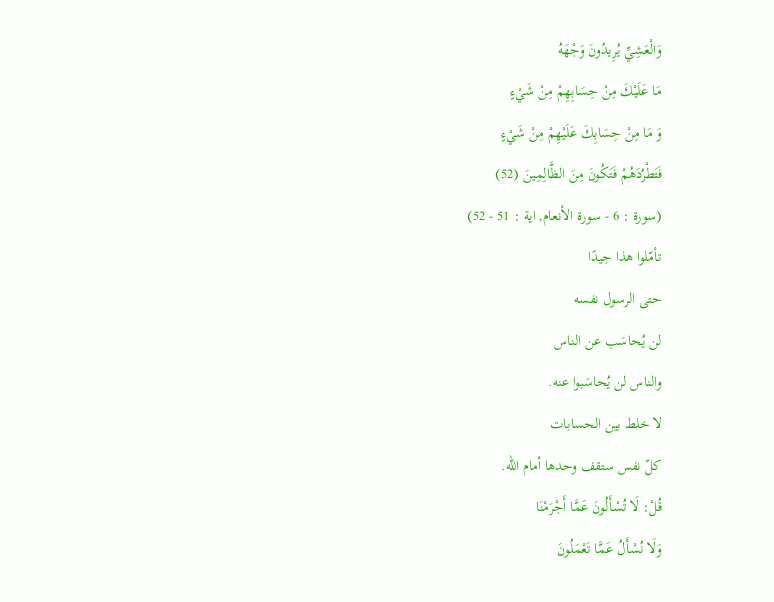وَالْعَشِيِّ يُرِيدُونَ وَجْهَهُ
مَا عَلَيْكَ مِنْ حِسَابِهِمْ مِنْ شَيْءٍ
وَ مَا مِنْ حِسَابِكَ عَلَيْهِمْ مِنْ شَيْءٍ
فَتَطْرُدَهُمْ فَتَكُونَ مِنَ الظَّالِمِينَ (52)
(سورة : 6 - سورة الأنعام, اية : 51 - 52)
تأمّلوا هذا جيدًا
حتى الرسول نفسه
لن يُحاسَب عن الناس
والناس لن يُحاسَبوا عنه.
لا خلط بين الحسابات
كلّ نفس ستقف وحدها أمام الله.
قُلْ: لَا تُسْأَلُونَ عَمَّا أَجْرَمْنَا
وَلَا نُسْأَلُ عَمَّا تَعْمَلُونَ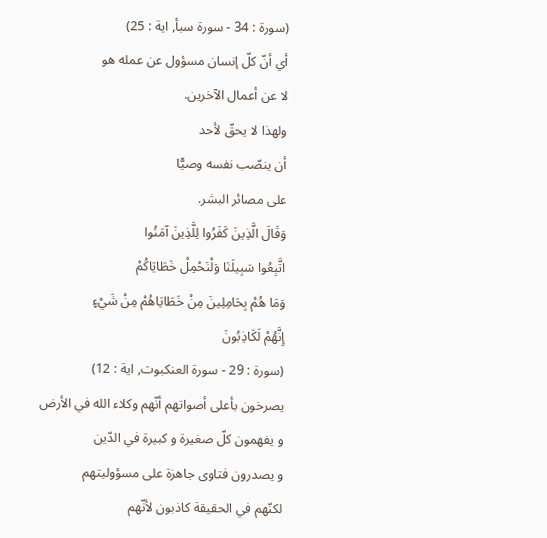(سورة : 34 - سورة سبأ, اية : 25)
أي أنّ كلّ إنسان مسؤول عن عمله هو
لا عن أعمال الآخرين.
ولهذا لا يحقّ لأحد
أن ينصّب نفسه وصيًّا
على مصائر البشر.
وَقَالَ الَّذِينَ كَفَرُوا لِلَّذِينَ آمَنُوا
اتَّبِعُوا سَبِيلَنَا وَلْنَحْمِلْ خَطَايَاكُمْ
وَمَا هُمْ بِحَامِلِينَ مِنْ خَطَايَاهُمْ مِنْ شَيْءٍ
إِنَّهُمْ لَكَاذِبُونَ
(سورة : 29 - سورة العنكبوت, اية : 12)
يصرخون بأعلى أصواتهم أنّهم وكلاء الله في الأرض
و يفهمون كلّ صغيرة و كبيرة في الدّين
و يصدرون فتاوى جاهزة على مسؤوليتهم
لكنّهم في الحقيقة كاذبون لأنّهم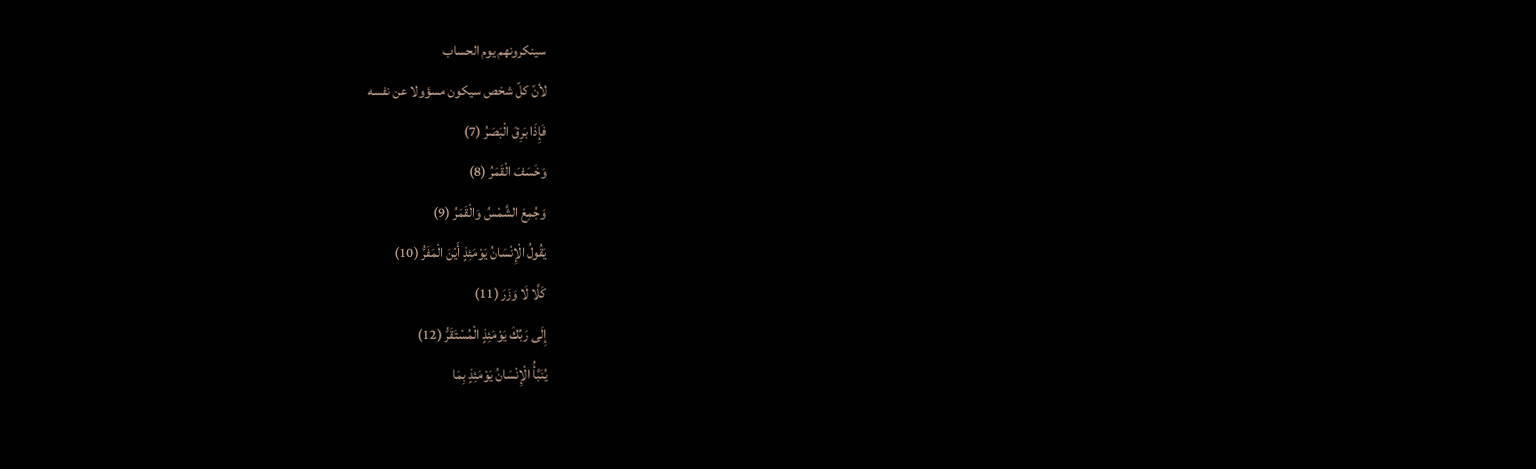سينكرونهم يوم الحساب
لأنّ كلّ شخص سيكون مسؤولا عن نفسه
فَإِذَا بَرِقَ الْبَصَرُ (7)
وَخَسَفَ الْقَمَرُ (8)
وَجُمِعَ الشَّمْسُ وَالْقَمَرُ (9)
يَقُولُ الْإِنْسَانُ يَوْمَئِذٍ أَيْنَ الْمَفَرُّ (10)
كَلَّا لَا وَزَرَ (11)
إِلَى رَبِّكَ يَوْمَئِذٍ الْمُسْتَقَرُّ (12)
يُنَبَّأُ الْإِنْسَانُ يَوْمَئِذٍ بِمَا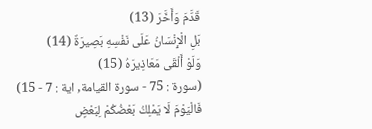قَدَّمَ وَأَخَّرَ (13)
بَلِ الْإِنْسَانُ عَلَى نَفْسِهِ بَصِيرَةٌ (14)
وَلَوْ أَلْقَى مَعَاذِيرَهُ (15)
(سورة : 75 - سورة القيامة, اية : 7 - 15)
فَالْيَوْمَ لَا يَمْلِكُ بَعْضُكُمْ لِبَعْضٍ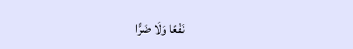نَفْعًا وَلَا ضَرًّا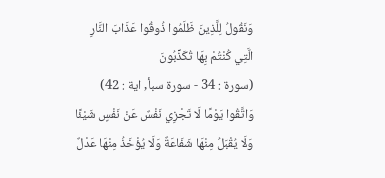وَنَقُولُ لِلَّذِينَ ظَلَمُوا ذُوقُوا عَذَابَ النَّارِ الَّتِي كُنْتُمْ بِهَا تُكَذِّبُونَ
(سورة : 34 - سورة سبأ, اية : 42)
وَاتَّقُوا يَوْمًا لَا تَجْزِي نَفْسٌ عَنْ نَفْسٍ شَيْئًا
وَلَا يُقْبَلُ مِنْهَا شَفَاعَةٌ وَلَا يُؤْخَذُ مِنْهَا عَدْلٌ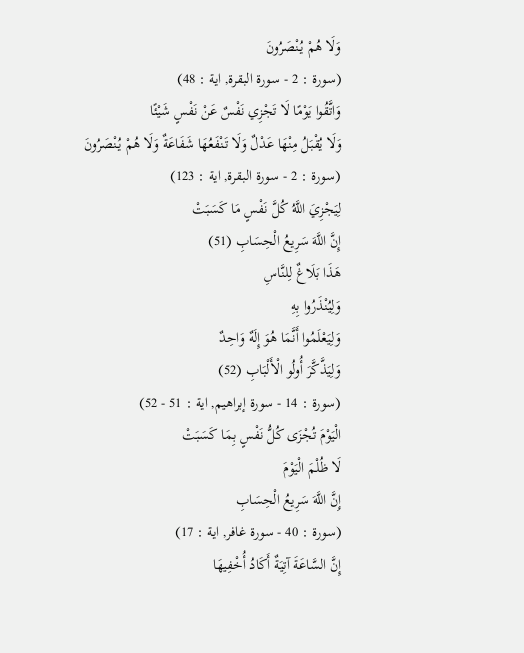وَلَا هُمْ يُنْصَرُونَ
(سورة : 2 - سورة البقرة, اية : 48)
وَاتَّقُوا يَوْمًا لَا تَجْزِي نَفْسٌ عَنْ نَفْسٍ شَيْئًا
وَلَا يُقْبَلُ مِنْهَا عَدْلٌ وَلَا تَنْفَعُهَا شَفَاعَةٌ وَلَا هُمْ يُنْصَرُونَ
(سورة : 2 - سورة البقرة, اية : 123)
لِيَجْزِيَ اللَّهُ كُلَّ نَفْسٍ مَا كَسَبَتْ
إِنَّ اللَّهَ سَرِيعُ الْحِسَابِ (51)
هَذَا بَلَاغٌ لِلنَّاسِ
وَلِيُنْذَرُوا بِهِ
وَلِيَعْلَمُوا أَنَّمَا هُوَ إِلَهٌ وَاحِدٌ
وَلِيَذَّكَّرَ أُولُو الْأَلْبَابِ (52)
(سورة : 14 - سورة إبراهيم, اية : 51 - 52)
الْيَوْمَ تُجْزَى كُلُّ نَفْسٍ بِمَا كَسَبَتْ
لَا ظُلْمَ الْيَوْمَ
إِنَّ اللَّهَ سَرِيعُ الْحِسَابِ
(سورة : 40 - سورة غافر, اية : 17)
إِنَّ السَّاعَةَ آتِيَةٌ أَكَادُ أُخْفِيهَا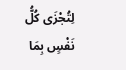لِتُجْزَى كُلُّ نَفْسٍ بِمَا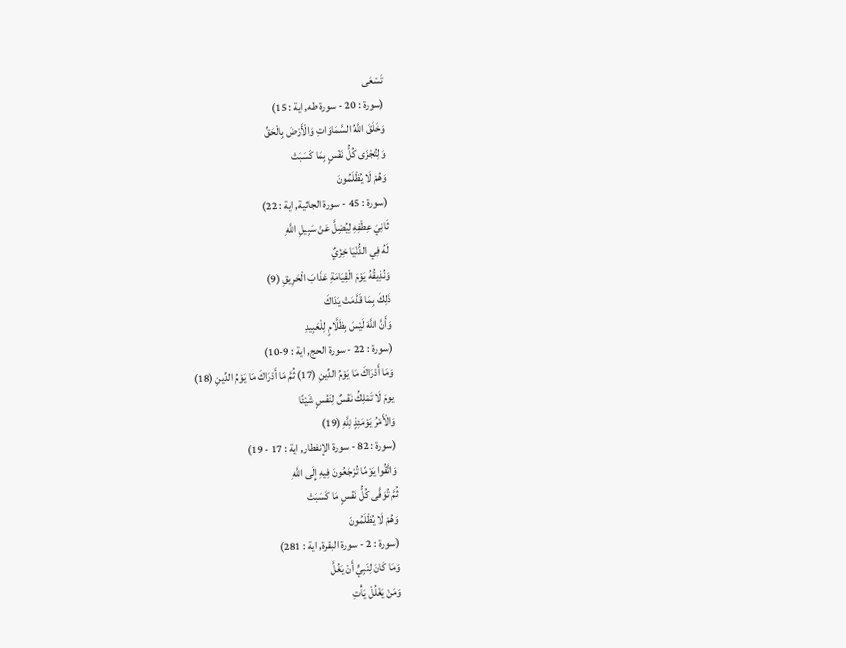تَسْعَى
(سورة : 20 - سورة طه, اية : 15)
وَخَلَقَ اللَّهُ السَّمَاوَاتِ وَالْأَرْضَ بِالْحَقِّ
وَلِتُجْزَى كُلُّ نَفْسٍ بِمَا كَسَبَتْ
وَهُمْ لَا يُظْلَمُونَ
(سورة : 45 - سورة الجاثية, اية : 22)
ثَانِيَ عِطْفِهِ لِيُضِلَّ عَنْ سَبِيلِ اللَّهِ
لَهُ فِي الدُّنْيَا خِزْيٌ
وَنُذِيقُهُ يَوْمَ الْقِيَامَةِ عَذَابَ الْحَرِيقِ (9)
ذَلِكَ بِمَا قَدَّمَتْ يَدَاكَ
وَأَنَّ اللَّهَ لَيْسَ بِظَلَّامٍ لِلْعَبِيدِ
(سورة : 22 - سورة الحج, اية : 9-10)
وَمَا أَدْرَاكَ مَا يَوْمُ الدِّينِ (17) ثُمَّ مَا أَدْرَاكَ مَا يَوْمُ الدِّينِ (18)
يومَ لَا تَمْلِكُ نَفْسٌ لِنَفْسٍ شَيْئًا
وَالْأَمْرُ يَوْمَئِذٍ لِلَّهِ (19)
(سورة : 82 - سورة الإنفطار, اية : 17 - 19)
وَاتَّقُوا يَوْمًا تُرْجَعُونَ فِيهِ إِلَى اللَّهِ
ثُمَّ تُوَفَّى كُلُّ نَفْسٍ مَا كَسَبَتْ
وَهُمْ لَا يُظْلَمُونَ
(سورة : 2 - سورة البقرة, اية : 281)
وَمَا كَانَ لِنَبِيٍّ أَنْ يَغُلَّ
وَمَنْ يَغْلُلْ يَأْتِ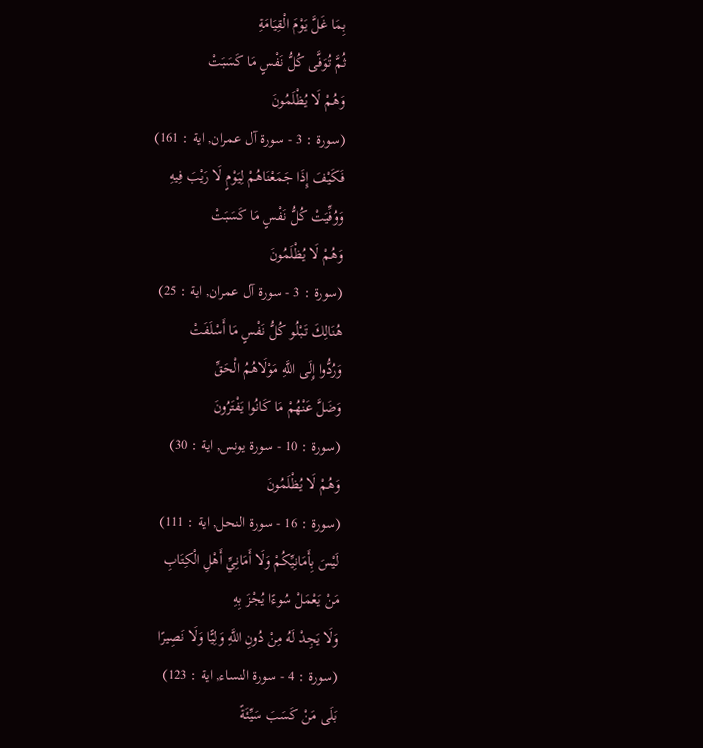بِمَا غَلَّ يَوْمَ الْقِيَامَةِ
ثُمَّ تُوَفَّى كُلُّ نَفْسٍ مَا كَسَبَتْ
وَهُمْ لَا يُظْلَمُونَ
(سورة : 3 - سورة آل عمران, اية : 161)
فَكَيْفَ إِذَا جَمَعْنَاهُمْ لِيَوْمٍ لَا رَيْبَ فِيهِ
وَوُفِّيَتْ كُلُّ نَفْسٍ مَا كَسَبَتْ
وَهُمْ لَا يُظْلَمُونَ
(سورة : 3 - سورة آل عمران, اية : 25)
هُنَالِكَ تَبْلُو كُلُّ نَفْسٍ مَا أَسْلَفَتْ
وَرُدُّوا إِلَى اللَّهِ مَوْلَاهُمُ الْحَقِّ
وَضَلَّ عَنْهُمْ مَا كَانُوا يَفْتَرُونَ
(سورة : 10 - سورة يونس, اية : 30)
وَهُمْ لَا يُظْلَمُونَ
(سورة : 16 - سورة النحل, اية : 111)
لَيْسَ بِأَمَانِيِّكُمْ وَلَا أَمَانِيِّ أَهْلِ الْكِتَابِ
مَنْ يَعْمَلْ سُوءًا يُجْزَ بِهِ
وَلَا يَجِدْ لَهُ مِنْ دُونِ اللَّهِ وَلِيًّا وَلَا نَصِيرًا
(سورة : 4 - سورة النساء, اية : 123)
بَلَى مَنْ كَسَبَ سَيِّئَةً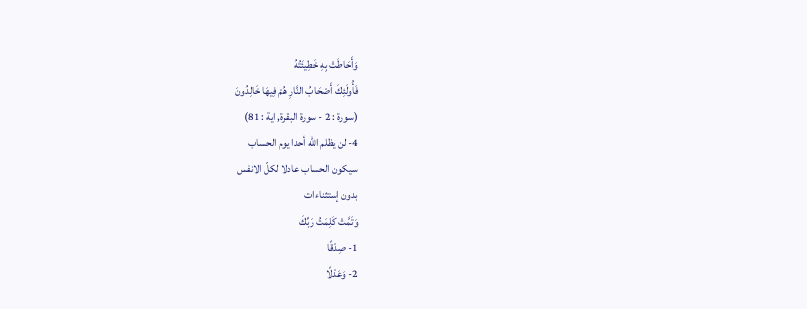وَأَحَاطَتْ بِهِ خَطِيئَتُهُ
فَأُولَئِكَ أَصْحَابُ النَّارِ هُمْ فِيهَا خَالِدُونَ
(سورة : 2 - سورة البقرة, اية : 81)
4- لن يظلم الله أحدا يوم الحساب
سيكون الحساب عادلا لكلّ الانفس
بدون إستثناءات
وَتَمَّتْ كَلِمَتُ رَبِّكَ
1- صِدْقًا
2- وَعَدْلًا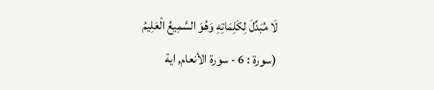لَا مُبَدِّلَ لِكَلِمَاتِهِ وَهُوَ السَّمِيعُ الْعَلِيمُ
(سورة : 6 - سورة الأنعام, اية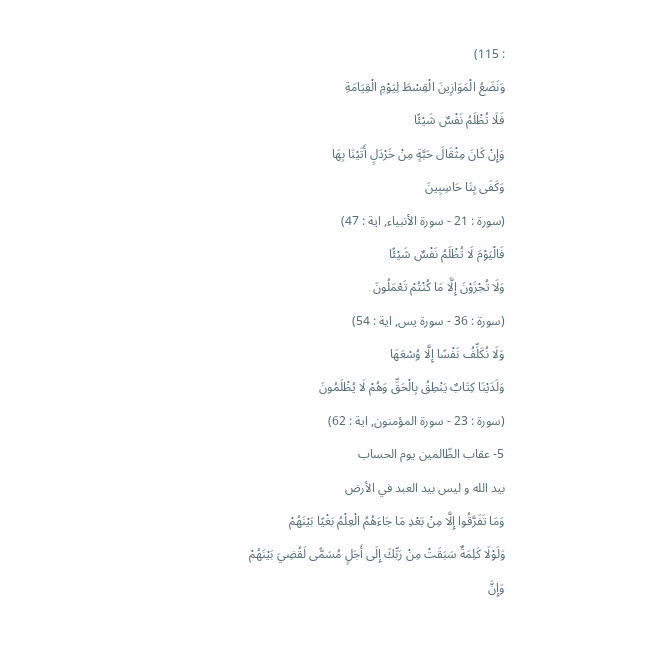: 115)
وَنَضَعُ الْمَوَازِينَ الْقِسْطَ لِيَوْمِ الْقِيَامَةِ
فَلَا تُظْلَمُ نَفْسٌ شَيْئًا
وَإِنْ كَانَ مِثْقَالَ حَبَّةٍ مِنْ خَرْدَلٍ أَتَيْنَا بِهَا
وَكَفَى بِنَا حَاسِبِينَ
(سورة : 21 - سورة الأنبياء, اية : 47)
فَالْيَوْمَ لَا تُظْلَمُ نَفْسٌ شَيْئًا
وَلَا تُجْزَوْنَ إِلَّا مَا كُنْتُمْ تَعْمَلُونَ
(سورة : 36 - سورة يس, اية : 54)
وَلَا نُكَلِّفُ نَفْسًا إِلَّا وُسْعَهَا
وَلَدَيْنَا كِتَابٌ يَنْطِقُ بِالْحَقِّ وَهُمْ لَا يُظْلَمُونَ
(سورة : 23 - سورة المؤمنون, اية : 62)
5- عقاب الظّالمين يوم الحساب
بيد الله و ليس بيد العبد في الأرض
وَمَا تَفَرَّقُوا إِلَّا مِنْ بَعْدِ مَا جَاءَهُمُ الْعِلْمُ بَغْيًا بَيْنَهُمْ
وَلَوْلَا كَلِمَةٌ سَبَقَتْ مِنْ رَبِّكَ إِلَى أَجَلٍ مُسَمًّى لَقُضِيَ بَيْنَهُمْ
وَإِنَّ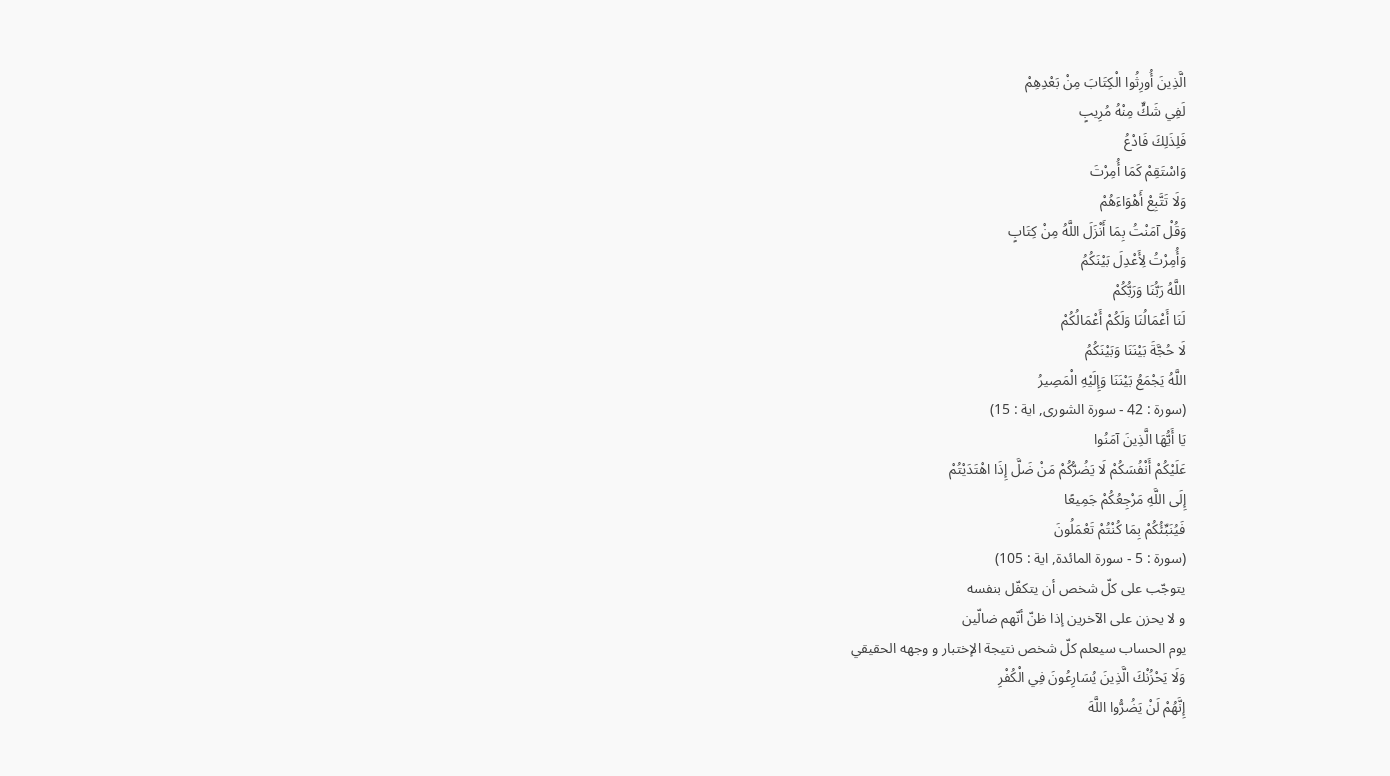الَّذِينَ أُورِثُوا الْكِتَابَ مِنْ بَعْدِهِمْ
لَفِي شَكٍّ مِنْهُ مُرِيبٍ
فَلِذَلِكَ فَادْعُ
وَاسْتَقِمْ كَمَا أُمِرْتَ
وَلَا تَتَّبِعْ أَهْوَاءَهُمْ
وَقُلْ آمَنْتُ بِمَا أَنْزَلَ اللَّهُ مِنْ كِتَابٍ
وَأُمِرْتُ لِأَعْدِلَ بَيْنَكُمُ
اللَّهُ رَبُّنَا وَرَبُّكُمْ
لَنَا أَعْمَالُنَا وَلَكُمْ أَعْمَالُكُمْ
لَا حُجَّةَ بَيْنَنَا وَبَيْنَكُمُ
اللَّهُ يَجْمَعُ بَيْنَنَا وَإِلَيْهِ الْمَصِيرُ
(سورة : 42 - سورة الشورى, اية : 15)
يَا أَيُّهَا الَّذِينَ آمَنُوا
عَلَيْكُمْ أَنْفُسَكُمْ لَا يَضُرُّكُمْ مَنْ ضَلَّ إِذَا اهْتَدَيْتُمْ
إِلَى اللَّهِ مَرْجِعُكُمْ جَمِيعًا
فَيُنَبِّئُكُمْ بِمَا كُنْتُمْ تَعْمَلُونَ
(سورة : 5 - سورة المائدة, اية : 105)
يتوجّب على كلّ شخص أن يتكفّل بنفسه
و لا يحزن على الآخرين إذا ظنّ أنّهم ضالّين
يوم الحساب سيعلم كلّ شخص نتيجة الإختبار و وجهه الحقيقي
وَلَا يَحْزُنْكَ الَّذِينَ يُسَارِعُونَ فِي الْكُفْرِ
إِنَّهُمْ لَنْ يَضُرُّوا اللَّهَ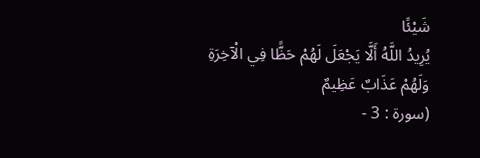شَيْئًا
يُرِيدُ اللَّهُ أَلَّا يَجْعَلَ لَهُمْ حَظًّا فِي الْآخِرَةِ
وَلَهُمْ عَذَابٌ عَظِيمٌ
(سورة : 3 -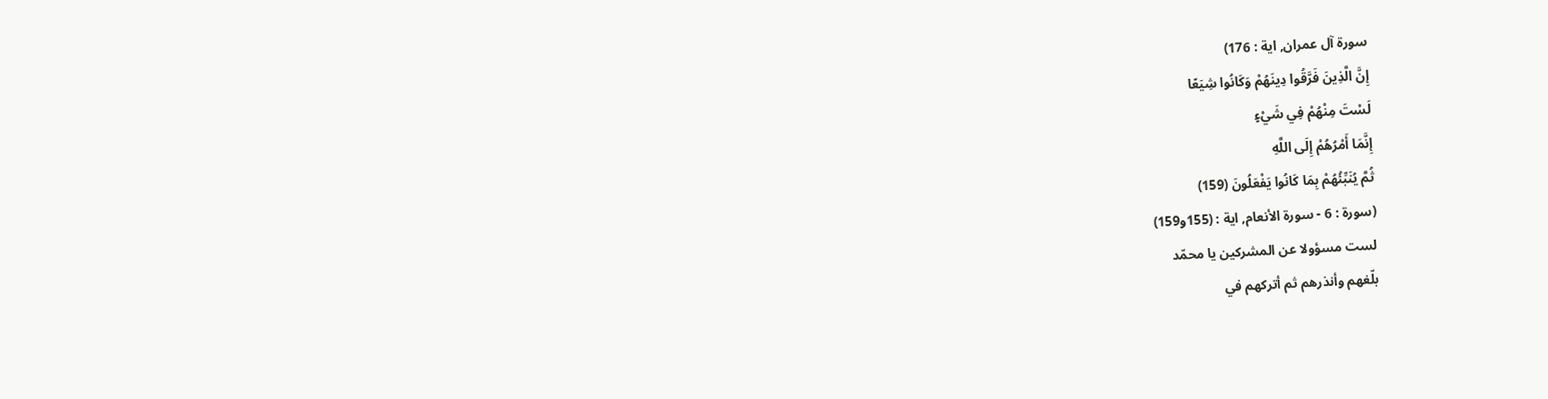سورة آل عمران, اية : 176)
إِنَّ الَّذِينَ فَرَّقُوا دِينَهُمْ وَكَانُوا شِيَعًا
لَسْتَ مِنْهُمْ فِي شَيْءٍ
إِنَّمَا أَمْرُهُمْ إِلَى اللَّهِ
ثُمَّ يُنَبِّئُهُمْ بِمَا كَانُوا يَفْعَلُونَ (159)
(سورة : 6 - سورة الأنعام, اية : (155و159)
لست مسؤولا عن المشركين يا محمّد
بلّغهم وأنذرهم ثم أتركهم في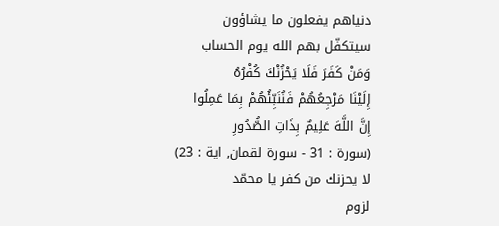دنياهم يفعلون ما يشاؤون
سيتكفّل بهم الله يوم الحساب
وَمَنْ كَفَرَ فَلَا يَحْزُنْكَ كُفْرُهُ
إِلَيْنَا مَرْجِعُهُمْ فَنُنَبِّئُهُمْ بِمَا عَمِلُوا
إِنَّ اللَّهَ عَلِيمٌ بِذَاتِ الصُّدُورِ
(سورة : 31 - سورة لقمان, اية : 23)
لا يحزنك من كفر يا محمّد
لزوم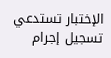الإختبار تستدعي تسجيل إجرام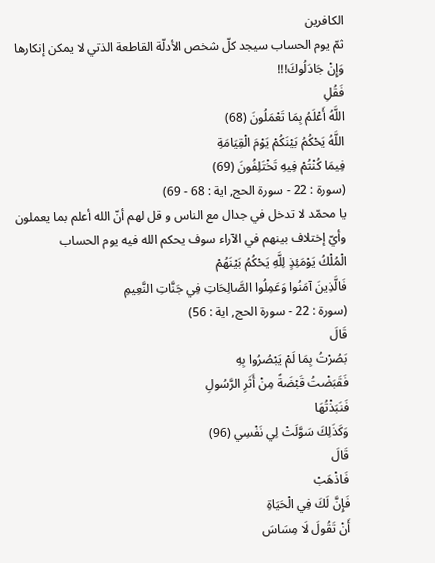الكافرين
ثمّ يوم الحساب سيجد كلّ شخص الأدلّة القاطعة الذتي لا يمكن إنكارها
وَإِنْ جَادَلُوكَ!!!
فَقُلِ
اللَّهُ أَعْلَمُ بِمَا تَعْمَلُونَ (68)
اللَّهُ يَحْكُمُ بَيْنَكُمْ يَوْمَ الْقِيَامَةِ
فِيمَا كُنْتُمْ فِيهِ تَخْتَلِفُونَ (69)
(سورة : 22 - سورة الحج, اية : 68 - 69)
يا محمّد لا تدخل في جدال مع الناس و قل لهم أنّ الله أعلم بما يعملون
وأيّ إختلاف بينهم في الآراء سوف يحكم الله فيه يوم الحساب
الْمُلْكُ يَوْمَئِذٍ لِلَّهِ يَحْكُمُ بَيْنَهُمْ
فَالَّذِينَ آمَنُوا وَعَمِلُوا الصَّالِحَاتِ فِي جَنَّاتِ النَّعِيمِ
(سورة : 22 - سورة الحج, اية : 56)
قَالَ
بَصُرْتُ بِمَا لَمْ يَبْصُرُوا بِهِ
فَقَبَضْتُ قَبْضَةً مِنْ أَثَرِ الرَّسُولِ
فَنَبَذْتُهَا
وَكَذَلِكَ سَوَّلَتْ لِي نَفْسِي (96)
قَالَ
فَاذْهَبْ
فَإِنَّ لَكَ فِي الْحَيَاةِ
أَنْ تَقُولَ لَا مِسَاسَ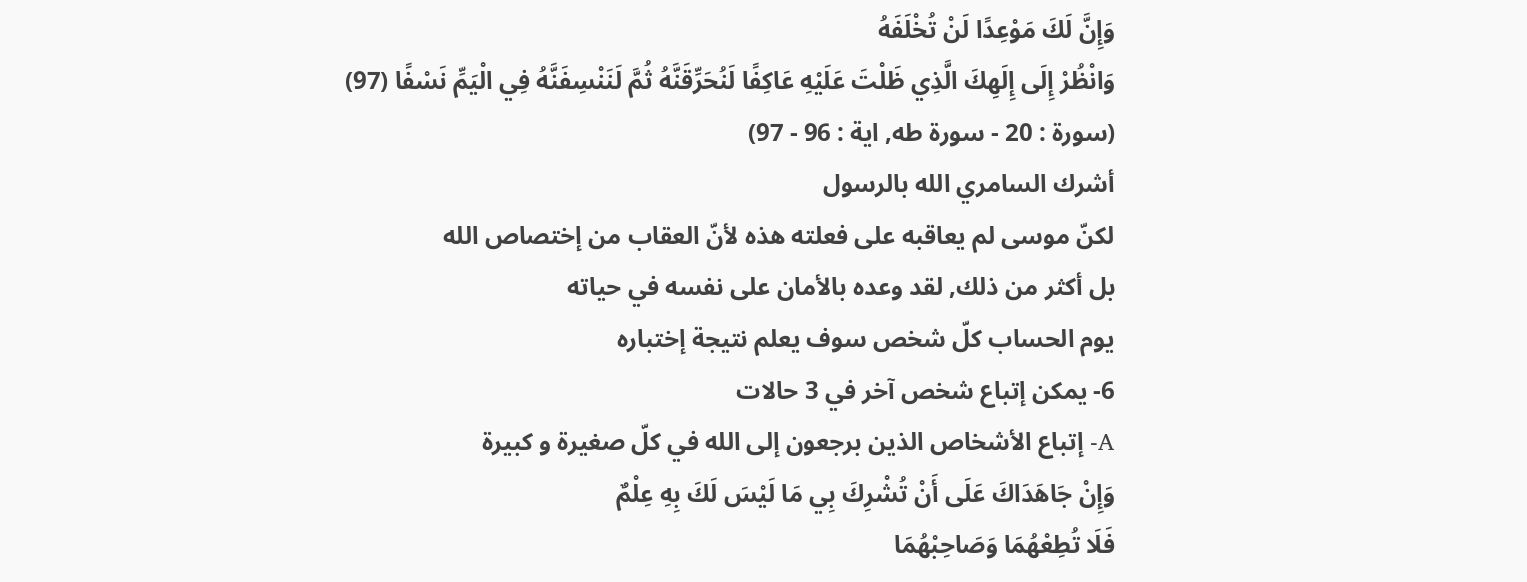وَإِنَّ لَكَ مَوْعِدًا لَنْ تُخْلَفَهُ
وَانْظُرْ إِلَى إِلَهِكَ الَّذِي ظَلْتَ عَلَيْهِ عَاكِفًا لَنُحَرِّقَنَّهُ ثُمَّ لَنَنْسِفَنَّهُ فِي الْيَمِّ نَسْفًا (97)
(سورة : 20 - سورة طه, اية : 96 - 97)
أشرك السامري الله بالرسول
لكنّ موسى لم يعاقبه على فعلته هذه لأنّ العقاب من إختصاص الله
بل أكثر من ذلك, لقد وعده بالأمان على نفسه في حياته
يوم الحساب كلّ شخص سوف يعلم نتيجة إختباره
6- يمكن إتباع شخص آخر في 3 حالات
A- إتباع الأشخاص الذين برجعون إلى الله في كلّ صغيرة و كبيرة
وَإِنْ جَاهَدَاكَ عَلَى أَنْ تُشْرِكَ بِي مَا لَيْسَ لَكَ بِهِ عِلْمٌ
فَلَا تُطِعْهُمَا وَصَاحِبْهُمَا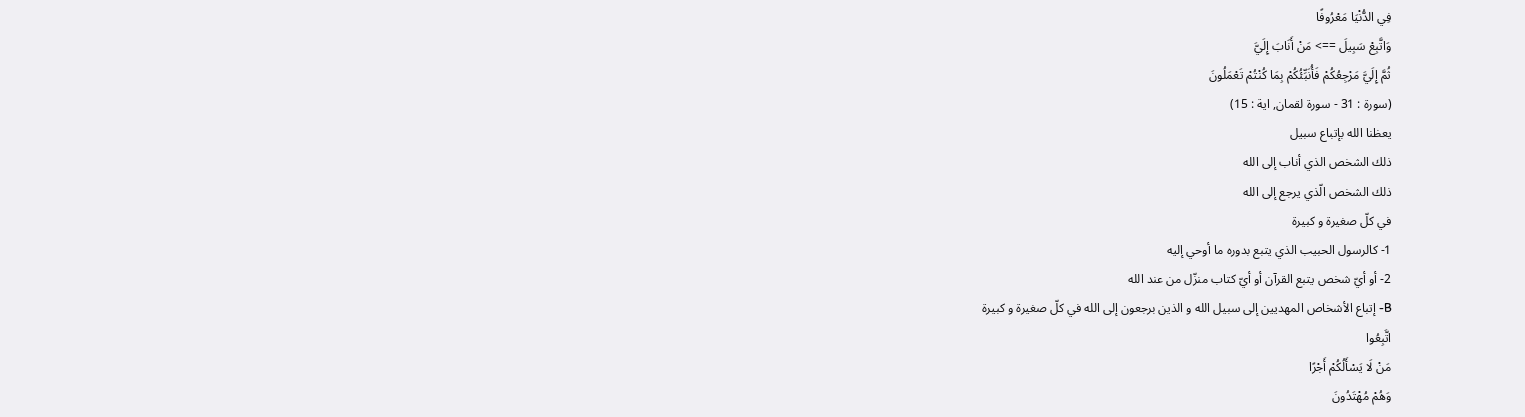فِي الدُّنْيَا مَعْرُوفًا
وَاتَّبِعْ سَبِيلَ ==> مَنْ أَنَابَ إِلَيَّ
ثُمَّ إِلَيَّ مَرْجِعُكُمْ فَأُنَبِّئُكُمْ بِمَا كُنْتُمْ تَعْمَلُونَ
(سورة : 31 - سورة لقمان, اية : 15)
يعظنا الله بإتباع سبيل
ذلك الشخص الذي أناب إلى الله
ذلك الشخص الّذي يرجع إلى الله
في كلّ صغيرة و كبيرة
1- كالرسول الحبيب الذي يتبع بدوره ما أوحي إليه
2- أو أيّ شخص يتبع القرآن أو أيّ كتاب منزّل من عند الله
B- إتباع الأشخاص المهديين إلى سبيل الله و الذين برجعون إلى الله في كلّ صغيرة و كبيرة
اتَّبِعُوا
مَنْ لَا يَسْأَلُكُمْ أَجْرًا
وَهُمْ مُهْتَدُونَ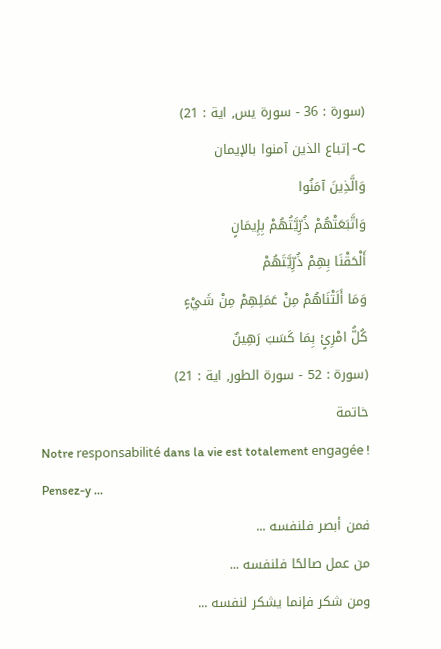(سورة : 36 - سورة يس, اية : 21)
C- إتباع الذين آمنوا بالإيمان
وَالَّذِينَ آمَنُوا
وَاتَّبَعَتْهُمْ ذُرِّيَّتُهُمْ بِإِيمَانٍ
أَلْحَقْنَا بِهِمْ ذُرِّيَّتَهُمْ
وَمَا أَلَتْنَاهُمْ مِنْ عَمَلِهِمْ مِنْ شَيْءٍ
كُلُّ امْرِئٍ بِمَا كَسَبَ رَهِينٌ
(سورة : 52 - سورة الطور, اية : 21)
خاتمة
Notre responsabilité dans la vie est totalement engagée !
Pensez-y ...
فمن أبصر فلنفسه ...
من عمل صالحًا فلنفسه ...
ومن شكر فإنما يشكر لنفسه ...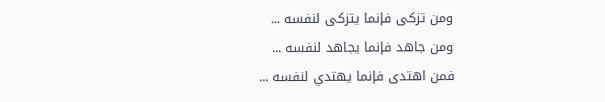ومن تزكى فإنما يتزكى لنفسه ...
ومن جاهد فإنما يجاهد لنفسه ...
فمن اهتدى فإنما يهتدي لنفسه ...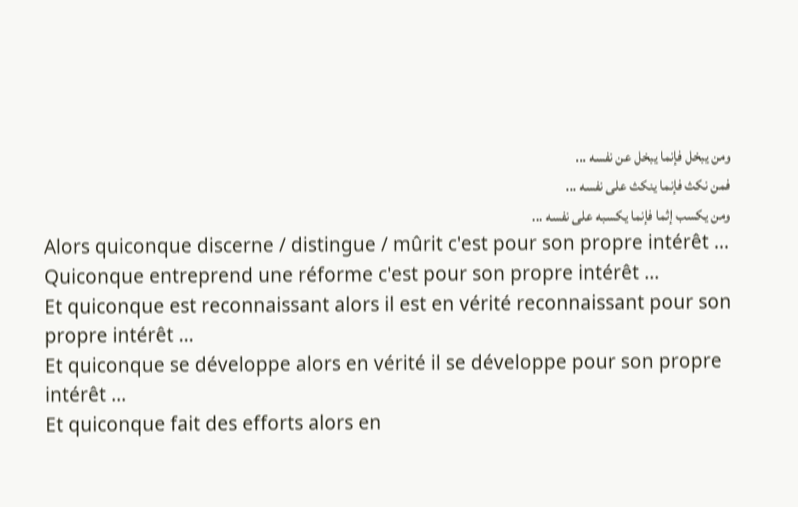ومن يبخل فإنما يبخل عن نفسه ...
فمن نكث فإنما ينكث على نفسه ...
ومن يكسب إثما فإنما يكسبه على نفسه ...
Alors quiconque discerne / distingue / mûrit c'est pour son propre intérêt ...
Quiconque entreprend une réforme c'est pour son propre intérêt ...
Et quiconque est reconnaissant alors il est en vérité reconnaissant pour son propre intérêt ...
Et quiconque se développe alors en vérité il se développe pour son propre intérêt ...
Et quiconque fait des efforts alors en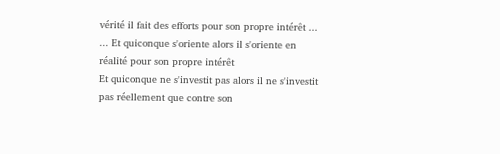vérité il fait des efforts pour son propre intérêt ...
... Et quiconque s'oriente alors il s'oriente en réalité pour son propre intérêt
Et quiconque ne s'investit pas alors il ne s'investit pas réellement que contre son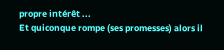propre intérêt ...
Et quiconque rompe (ses promesses) alors il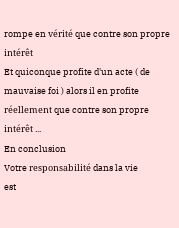rompe en vérité que contre son propre intérêt
Et quiconque profite d'un acte ( de mauvaise foi ) alors il en profite réellement que contre son propre intérêt ...
En conclusion
Votre responsabilité dans la vie
est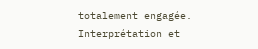totalement engagée.
Interprétation et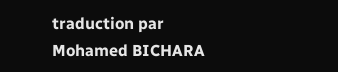traduction par
Mohamed BICHARA